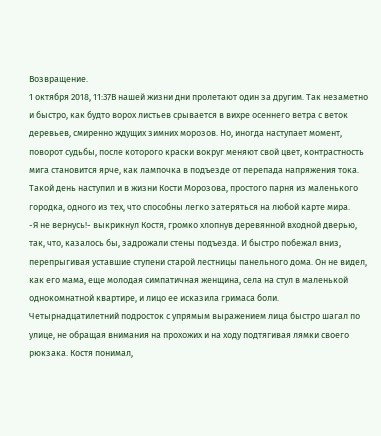Возвращение.
1 октября 2018, 11:37В нашей жизни дни пролетают один за другим. Так незаметно и быстро, как будто ворох листьев срывается в вихре осеннего ветра с веток деревьев, смиренно ждущих зимних морозов. Но, иногда наступает момент, поворот судьбы, после которого краски вокруг меняют свой цвет, контрастность мига становится ярче, как лампочка в подъезде от перепада напряжения тока. Такой день наступил и в жизни Кости Морозова, простого парня из маленького городка, одного из тех, что способны легко затеряться на любой карте мира.
-Я не вернусь!- выкрикнул Костя, громко хлопнув деревянной входной дверью, так, что, казалось бы, задрожали стены подъезда. И быстро побежал вниз, перепрыгивая уставшие ступени старой лестницы панельного дома. Он не видел, как его мама, еще молодая симпатичная женщина, села на стул в маленькой однокомнатной квартире, и лицо ее исказила гримаса боли.
Четырнадцатилетний подросток с упрямым выражением лица быстро шагал по улице, не обращая внимания на прохожих и на ходу подтягивая лямки своего рюкзака. Костя понимал,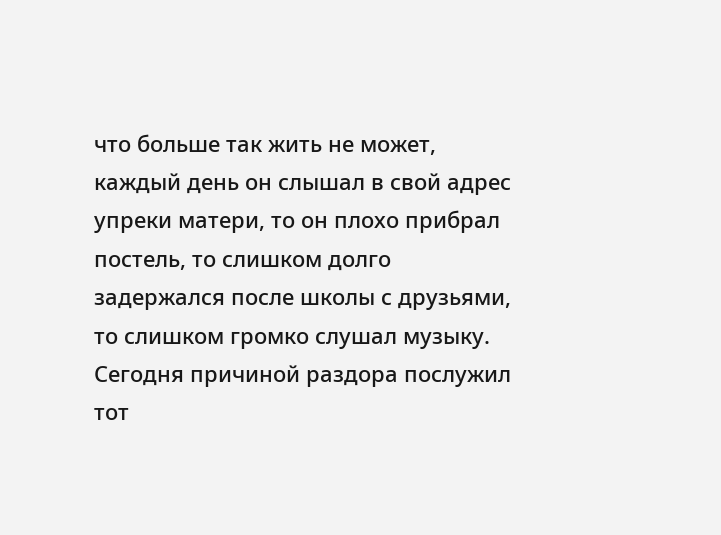что больше так жить не может, каждый день он слышал в свой адрес упреки матери, то он плохо прибрал постель, то слишком долго задержался после школы с друзьями, то слишком громко слушал музыку. Сегодня причиной раздора послужил тот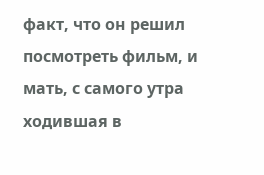факт, что он решил посмотреть фильм, и мать, с самого утра ходившая в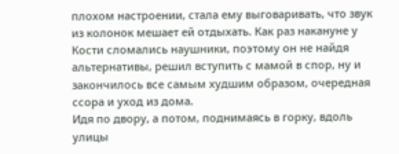плохом настроении, стала ему выговаривать, что звук из колонок мешает ей отдыхать. Как раз накануне у Кости сломались наушники, поэтому он не найдя альтернативы, решил вступить с мамой в спор, ну и закончилось все самым худшим образом, очередная ссора и уход из дома.
Идя по двору, а потом, поднимаясь в горку, вдоль улицы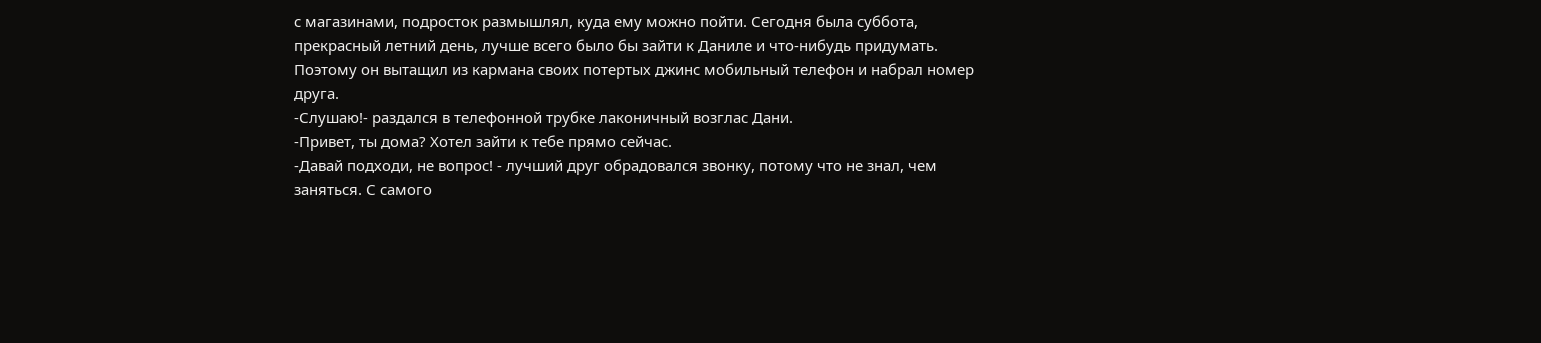с магазинами, подросток размышлял, куда ему можно пойти. Сегодня была суббота, прекрасный летний день, лучше всего было бы зайти к Даниле и что-нибудь придумать. Поэтому он вытащил из кармана своих потертых джинс мобильный телефон и набрал номер друга.
-Слушаю!- раздался в телефонной трубке лаконичный возглас Дани.
-Привет, ты дома? Хотел зайти к тебе прямо сейчас.
-Давай подходи, не вопрос! - лучший друг обрадовался звонку, потому что не знал, чем заняться. С самого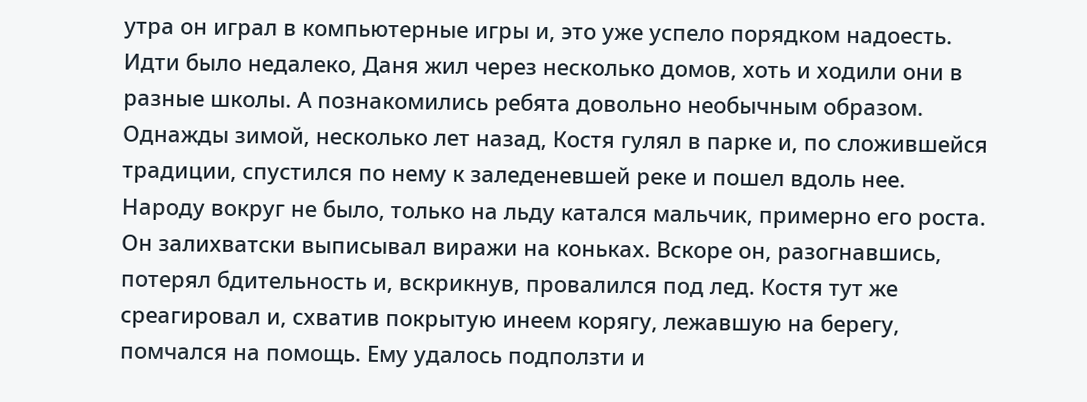утра он играл в компьютерные игры и, это уже успело порядком надоесть.
Идти было недалеко, Даня жил через несколько домов, хоть и ходили они в разные школы. А познакомились ребята довольно необычным образом. Однажды зимой, несколько лет назад, Костя гулял в парке и, по сложившейся традиции, спустился по нему к заледеневшей реке и пошел вдоль нее. Народу вокруг не было, только на льду катался мальчик, примерно его роста. Он залихватски выписывал виражи на коньках. Вскоре он, разогнавшись, потерял бдительность и, вскрикнув, провалился под лед. Костя тут же среагировал и, схватив покрытую инеем корягу, лежавшую на берегу, помчался на помощь. Ему удалось подползти и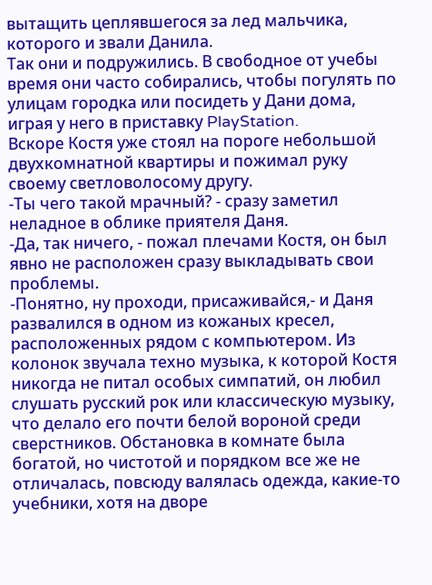вытащить цеплявшегося за лед мальчика, которого и звали Данила.
Так они и подружились. В свободное от учебы время они часто собирались, чтобы погулять по улицам городка или посидеть у Дани дома, играя у него в приставку PlayStation.
Вскоре Костя уже стоял на пороге небольшой двухкомнатной квартиры и пожимал руку своему светловолосому другу.
-Ты чего такой мрачный? - сразу заметил неладное в облике приятеля Даня.
-Да, так ничего, - пожал плечами Костя, он был явно не расположен сразу выкладывать свои проблемы.
-Понятно, ну проходи, присаживайся,- и Даня развалился в одном из кожаных кресел, расположенных рядом с компьютером. Из колонок звучала техно музыка, к которой Костя никогда не питал особых симпатий, он любил слушать русский рок или классическую музыку, что делало его почти белой вороной среди сверстников. Обстановка в комнате была богатой, но чистотой и порядком все же не отличалась, повсюду валялась одежда, какие-то учебники, хотя на дворе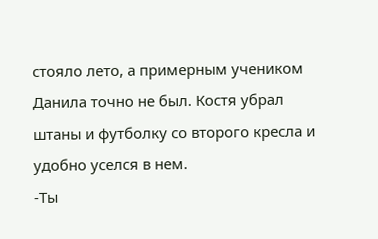стояло лето, а примерным учеником Данила точно не был. Костя убрал штаны и футболку со второго кресла и удобно уселся в нем.
-Ты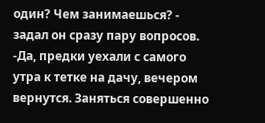один? Чем занимаешься? - задал он сразу пару вопросов.
-Да, предки уехали с самого утра к тетке на дачу, вечером вернутся. Заняться совершенно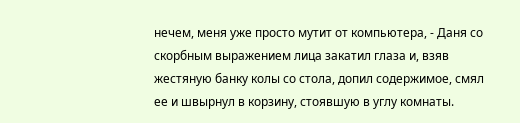нечем, меня уже просто мутит от компьютера, - Даня со скорбным выражением лица закатил глаза и, взяв жестяную банку колы со стола, допил содержимое, смял ее и швырнул в корзину, стоявшую в углу комнаты.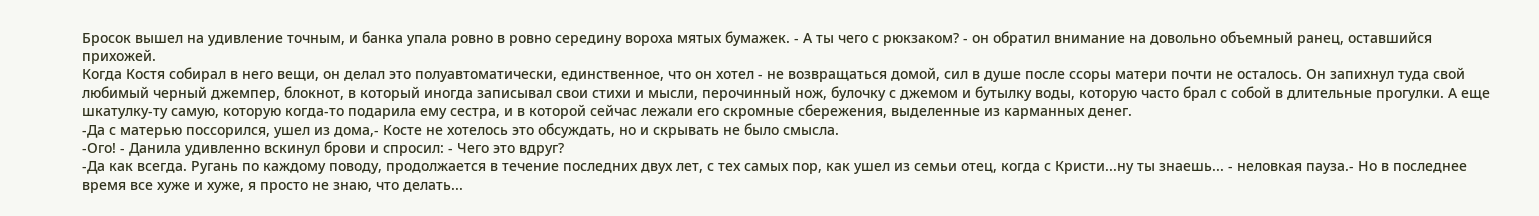Бросок вышел на удивление точным, и банка упала ровно в ровно середину вороха мятых бумажек. - А ты чего с рюкзаком? - он обратил внимание на довольно объемный ранец, оставшийся прихожей.
Когда Костя собирал в него вещи, он делал это полуавтоматически, единственное, что он хотел - не возвращаться домой, сил в душе после ссоры матери почти не осталось. Он запихнул туда свой любимый черный джемпер, блокнот, в который иногда записывал свои стихи и мысли, перочинный нож, булочку с джемом и бутылку воды, которую часто брал с собой в длительные прогулки. А еще шкатулку-ту самую, которую когда-то подарила ему сестра, и в которой сейчас лежали его скромные сбережения, выделенные из карманных денег.
-Да с матерью поссорился, ушел из дома,- Косте не хотелось это обсуждать, но и скрывать не было смысла.
-Ого! - Данила удивленно вскинул брови и спросил: - Чего это вдруг?
-Да как всегда. Ругань по каждому поводу, продолжается в течение последних двух лет, с тех самых пор, как ушел из семьи отец, когда с Кристи...ну ты знаешь... - неловкая пауза.- Но в последнее время все хуже и хуже, я просто не знаю, что делать...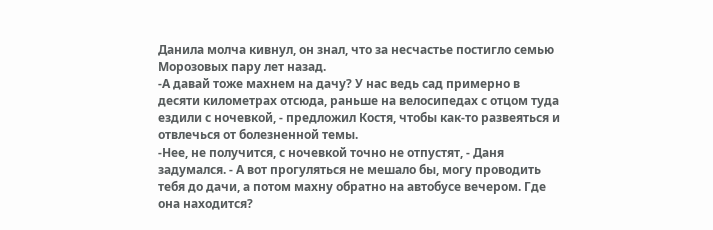Данила молча кивнул, он знал, что за несчастье постигло семью Морозовых пару лет назад.
-А давай тоже махнем на дачу? У нас ведь сад примерно в десяти километрах отсюда, раньше на велосипедах с отцом туда ездили с ночевкой, - предложил Костя, чтобы как-то развеяться и отвлечься от болезненной темы.
-Нее, не получится, с ночевкой точно не отпустят, - Даня задумался. - А вот прогуляться не мешало бы, могу проводить тебя до дачи, а потом махну обратно на автобусе вечером. Где она находится?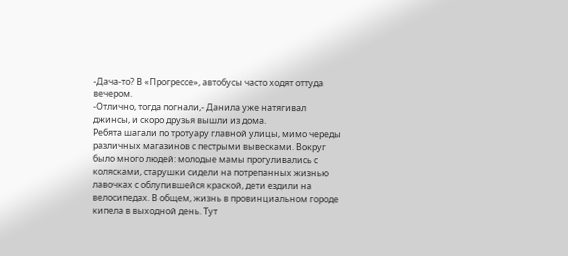-Дача-то? В «Прогрессе», автобусы часто ходят оттуда вечером.
-Отлично, тогда погнали,- Данила уже натягивал джинсы, и скоро друзья вышли из дома.
Ребята шагали по тротуару главной улицы, мимо череды различных магазинов с пестрыми вывесками. Вокруг было много людей: молодые мамы прогуливались с колясками, старушки сидели на потрепанных жизнью лавочках с облупившейся краской, дети ездили на велосипедах. В общем, жизнь в провинциальном городе кипела в выходной день. Тут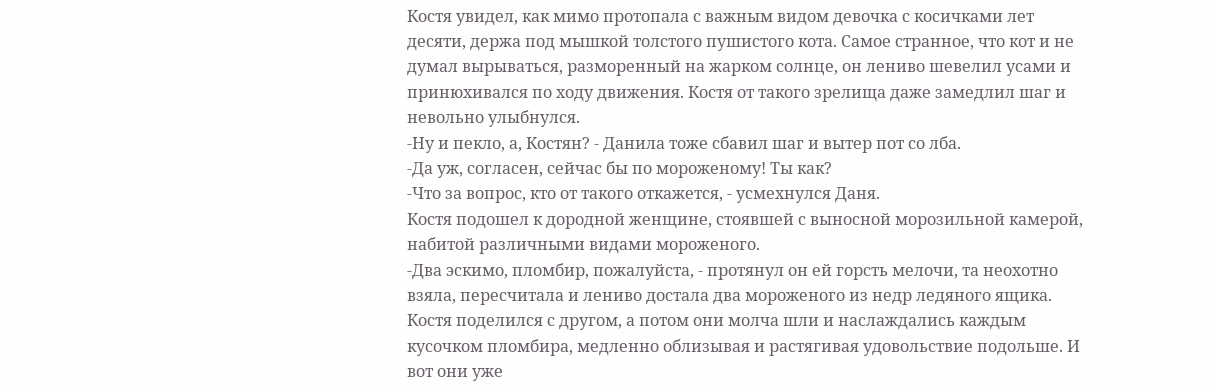Костя увидел, как мимо протопала с важным видом девочка с косичками лет десяти, держа под мышкой толстого пушистого кота. Самое странное, что кот и не думал вырываться, разморенный на жарком солнце, он лениво шевелил усами и принюхивался по ходу движения. Костя от такого зрелища даже замедлил шаг и невольно улыбнулся.
-Ну и пекло, а, Костян? - Данила тоже сбавил шаг и вытер пот со лба.
-Да уж, согласен, сейчас бы по мороженому! Ты как?
-Что за вопрос, кто от такого откажется, - усмехнулся Даня.
Костя подошел к дородной женщине, стоявшей с выносной морозильной камерой, набитой различными видами мороженого.
-Два эскимо, пломбир, пожалуйста, - протянул он ей горсть мелочи, та неохотно взяла, пересчитала и лениво достала два мороженого из недр ледяного ящика.
Костя поделился с другом, а потом они молча шли и наслаждались каждым кусочком пломбира, медленно облизывая и растягивая удовольствие подольше. И вот они уже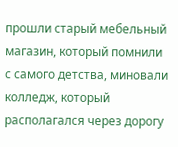прошли старый мебельный магазин, который помнили с самого детства, миновали колледж, который располагался через дорогу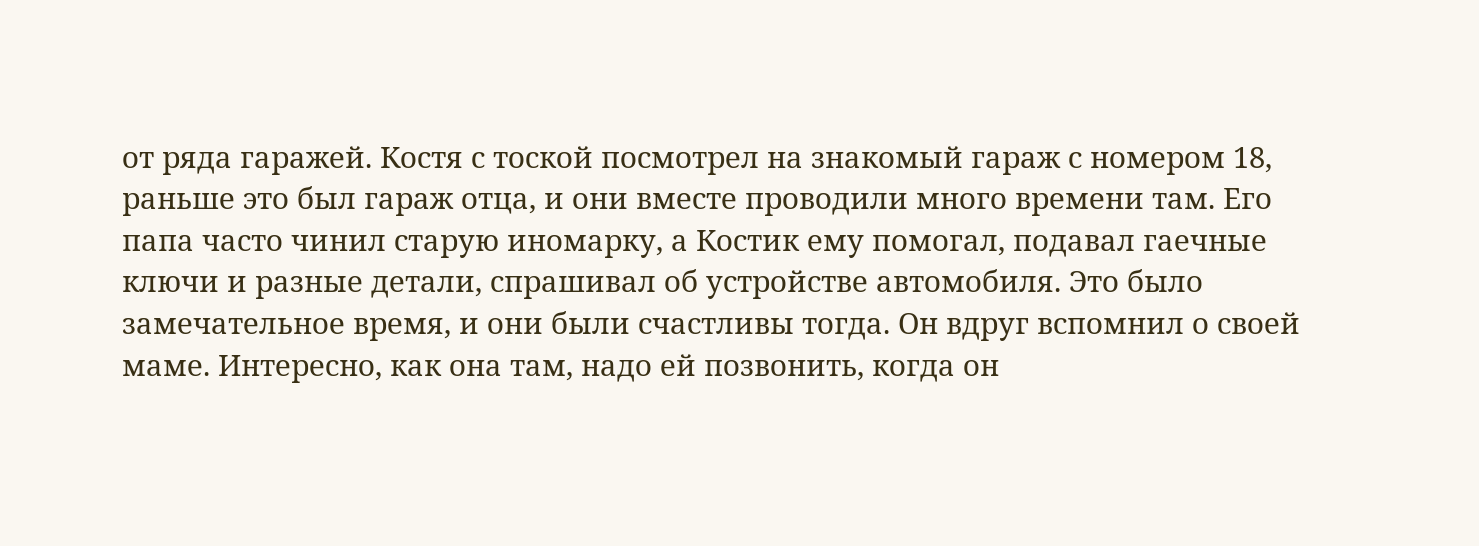от ряда гаражей. Костя с тоской посмотрел на знакомый гараж с номером 18, раньше это был гараж отца, и они вместе проводили много времени там. Его папа часто чинил старую иномарку, а Костик ему помогал, подавал гаечные ключи и разные детали, спрашивал об устройстве автомобиля. Это было замечательное время, и они были счастливы тогда. Он вдруг вспомнил о своей маме. Интересно, как она там, надо ей позвонить, когда он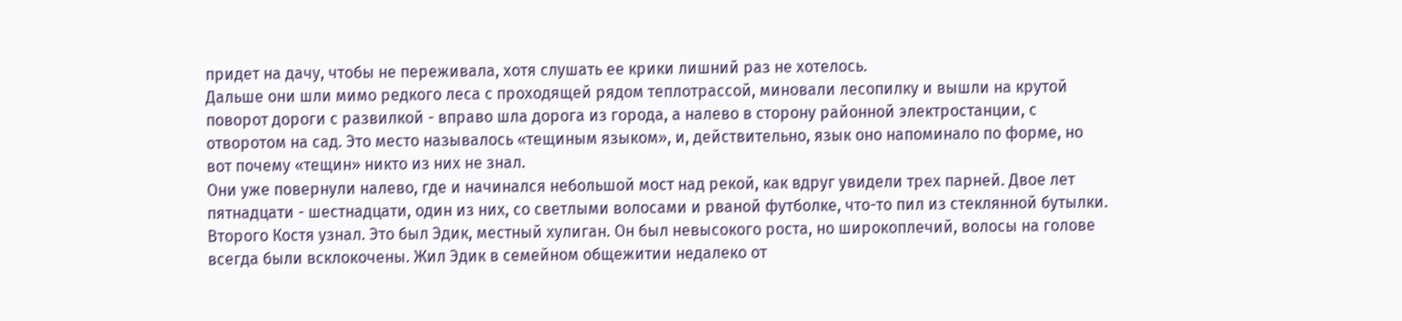придет на дачу, чтобы не переживала, хотя слушать ее крики лишний раз не хотелось.
Дальше они шли мимо редкого леса с проходящей рядом теплотрассой, миновали лесопилку и вышли на крутой поворот дороги с развилкой - вправо шла дорога из города, а налево в сторону районной электростанции, с отворотом на сад. Это место называлось «тещиным языком», и, действительно, язык оно напоминало по форме, но вот почему «тещин» никто из них не знал.
Они уже повернули налево, где и начинался небольшой мост над рекой, как вдруг увидели трех парней. Двое лет пятнадцати - шестнадцати, один из них, со светлыми волосами и рваной футболке, что-то пил из стеклянной бутылки. Второго Костя узнал. Это был Эдик, местный хулиган. Он был невысокого роста, но широкоплечий, волосы на голове всегда были всклокочены. Жил Эдик в семейном общежитии недалеко от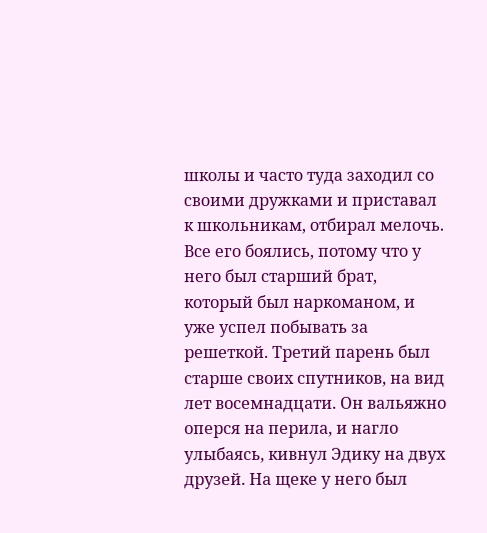школы и часто туда заходил со своими дружками и приставал к школьникам, отбирал мелочь. Все его боялись, потому что у него был старший брат, который был наркоманом, и уже успел побывать за решеткой. Третий парень был старше своих спутников, на вид лет восемнадцати. Он вальяжно оперся на перила, и нагло улыбаясь, кивнул Эдику на двух друзей. На щеке у него был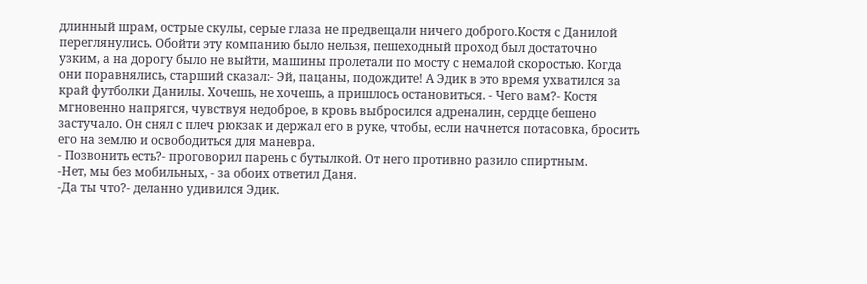длинный шрам, острые скулы, серые глаза не предвещали ничего доброго.Костя с Данилой переглянулись. Обойти эту компанию было нельзя, пешеходный проход был достаточно узким, а на дорогу было не выйти, машины пролетали по мосту с немалой скоростью. Когда они поравнялись, старший сказал:- Эй, пацаны, подождите! А Эдик в это время ухватился за край футболки Данилы. Хочешь, не хочешь, а пришлось остановиться. - Чего вам?- Костя мгновенно напрягся, чувствуя недоброе, в кровь выбросился адреналин, сердце бешено застучало. Он снял с плеч рюкзак и держал его в руке, чтобы, если начнется потасовка, бросить его на землю и освободиться для маневра.
- Позвонить есть?- проговорил парень с бутылкой. От него противно разило спиртным.
-Нет, мы без мобильных, - за обоих ответил Даня.
-Да ты что?- деланно удивился Эдик.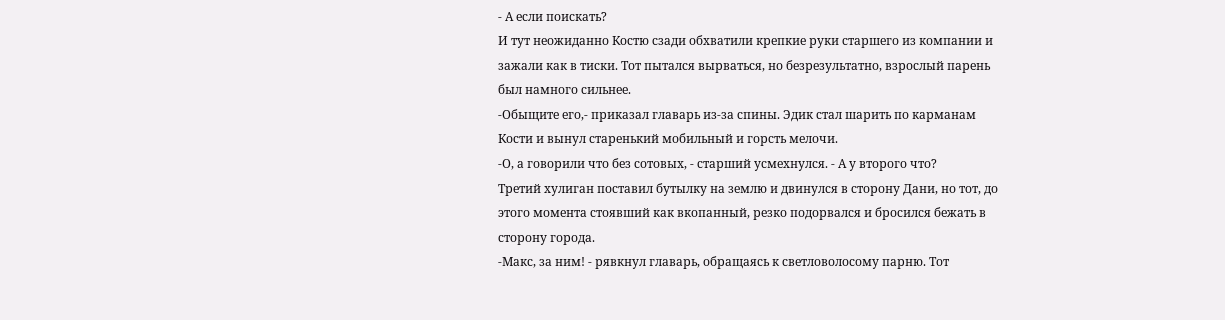- А если поискать?
И тут неожиданно Костю сзади обхватили крепкие руки старшего из компании и зажали как в тиски. Тот пытался вырваться, но безрезультатно, взрослый парень был намного сильнее.
-Обыщите его,- приказал главарь из-за спины. Эдик стал шарить по карманам Кости и вынул старенький мобильный и горсть мелочи.
-О, а говорили что без сотовых, - старший усмехнулся. - А у второго что?
Третий хулиган поставил бутылку на землю и двинулся в сторону Дани, но тот, до этого момента стоявший как вкопанный, резко подорвался и бросился бежать в сторону города.
-Макс, за ним! - рявкнул главарь, обращаясь к светловолосому парню. Тот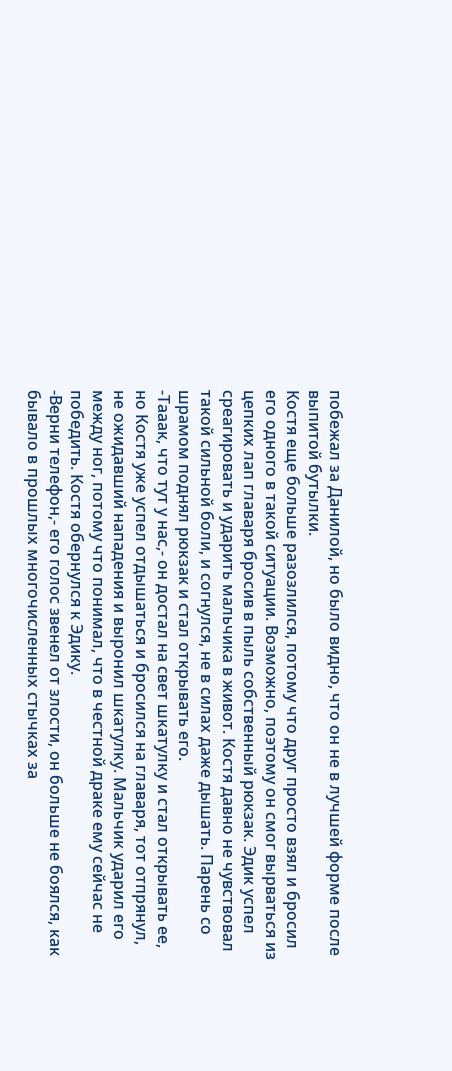побежал за Данилой, но было видно, что он не в лучшей форме после выпитой бутылки.
Костя еще больше разозлился, потому что друг просто взял и бросил его одного в такой ситуации. Возможно, поэтому он смог вырваться из цепких лап главаря бросив в пыль собственный рюкзак. Эдик успел среагировать и ударить мальчика в живот. Костя давно не чувствовал такой сильной боли, и согнулся, не в силах даже дышать. Парень со шрамом поднял рюкзак и стал открывать его.
-Тааак, что тут у нас,- он достал на свет шкатулку и стал открывать ее, но Костя уже успел отдышаться и бросился на главаря, тот отпрянул, не ожидавший нападения и выронил шкатулку. Мальчик ударил его между ног, потому что понимал, что в честной драке ему сейчас не победить. Костя обернулся к Эдику.
-Верни телефон,- его голос звенел от злости, он больше не боялся, как бывало в прошлых многочисленных стычках за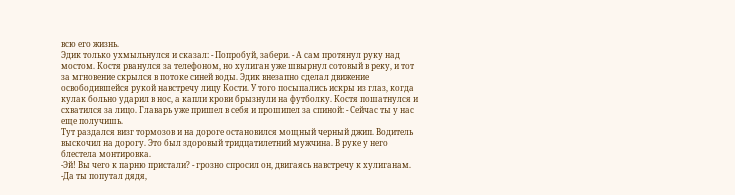всю его жизнь.
Эдик только ухмыльнулся и сказал: - Попробуй, забери. - А сам протянул руку над мостом. Костя рванулся за телефоном, но хулиган уже швырнул сотовый в реку, и тот за мгновение скрылся в потоке синей воды. Эдик внезапно сделал движение освободившейся рукой навстречу лицу Кости. У того посыпались искры из глаз, когда кулак больно ударил в нос, а капли крови брызнули на футболку. Костя пошатнулся и схватился за лицо. Главарь уже пришел в себя и прошипел за спиной: - Сейчас ты у нас еще получишь.
Тут раздался визг тормозов и на дороге остановился мощный черный джип. Водитель выскочил на дорогу. Это был здоровый тридцатилетний мужчина. В руке у него блестела монтировка.
-Эй! Вы чего к парню пристали? - грозно спросил он, двигаясь навстречу к хулиганам.
-Да ты попутал дядя,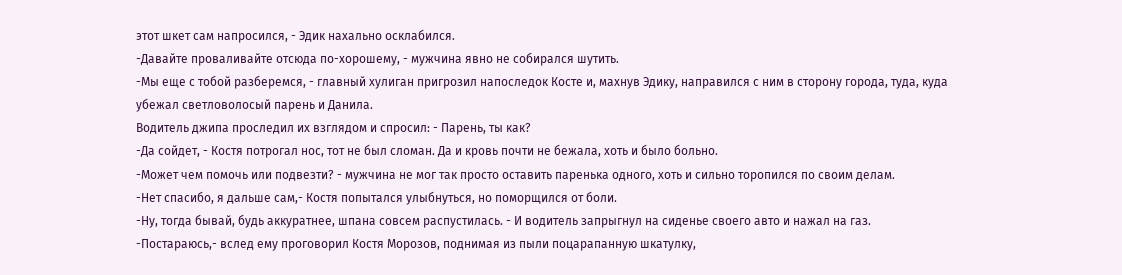этот шкет сам напросился, - Эдик нахально осклабился.
-Давайте проваливайте отсюда по-хорошему, - мужчина явно не собирался шутить.
-Мы еще с тобой разберемся, - главный хулиган пригрозил напоследок Косте и, махнув Эдику, направился с ним в сторону города, туда, куда убежал светловолосый парень и Данила.
Водитель джипа проследил их взглядом и спросил: - Парень, ты как?
-Да сойдет, - Костя потрогал нос, тот не был сломан. Да и кровь почти не бежала, хоть и было больно.
-Может чем помочь или подвезти? - мужчина не мог так просто оставить паренька одного, хоть и сильно торопился по своим делам.
-Нет спасибо, я дальше сам,- Костя попытался улыбнуться, но поморщился от боли.
-Ну, тогда бывай, будь аккуратнее, шпана совсем распустилась. - И водитель запрыгнул на сиденье своего авто и нажал на газ.
-Постараюсь,- вслед ему проговорил Костя Морозов, поднимая из пыли поцарапанную шкатулку,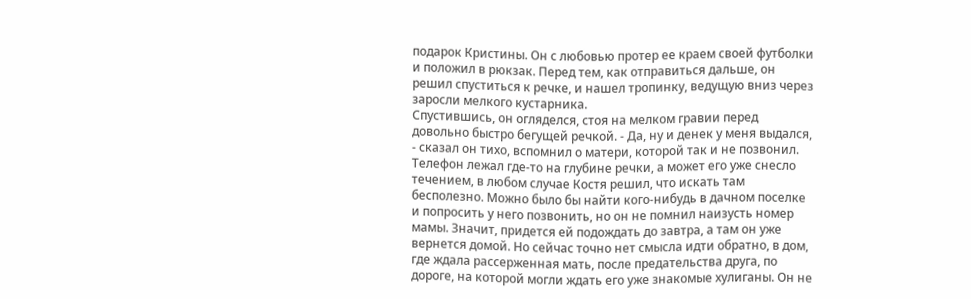подарок Кристины. Он с любовью протер ее краем своей футболки и положил в рюкзак. Перед тем, как отправиться дальше, он решил спуститься к речке, и нашел тропинку, ведущую вниз через заросли мелкого кустарника.
Спустившись, он огляделся, стоя на мелком гравии перед довольно быстро бегущей речкой. - Да, ну и денек у меня выдался, - сказал он тихо, вспомнил о матери, которой так и не позвонил. Телефон лежал где-то на глубине речки, а может его уже снесло течением, в любом случае Костя решил, что искать там бесполезно. Можно было бы найти кого-нибудь в дачном поселке и попросить у него позвонить, но он не помнил наизусть номер мамы. Значит, придется ей подождать до завтра, а там он уже вернется домой. Но сейчас точно нет смысла идти обратно, в дом, где ждала рассерженная мать, после предательства друга, по дороге, на которой могли ждать его уже знакомые хулиганы. Он не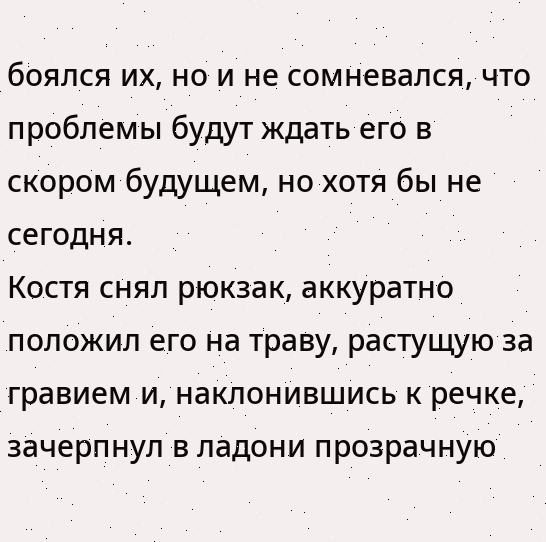боялся их, но и не сомневался, что проблемы будут ждать его в скором будущем, но хотя бы не сегодня.
Костя снял рюкзак, аккуратно положил его на траву, растущую за гравием и, наклонившись к речке, зачерпнул в ладони прозрачную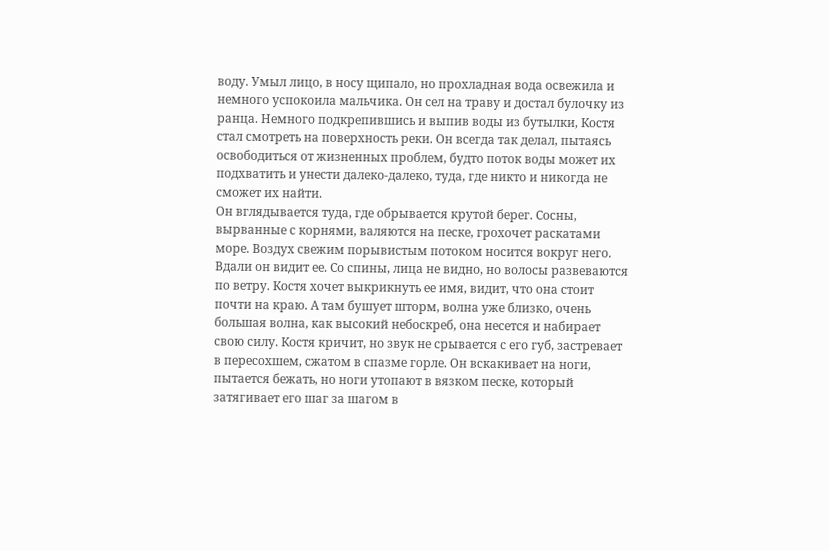воду. Умыл лицо, в носу щипало, но прохладная вода освежила и немного успокоила мальчика. Он сел на траву и достал булочку из ранца. Немного подкрепившись и выпив воды из бутылки, Костя стал смотреть на поверхность реки. Он всегда так делал, пытаясь освободиться от жизненных проблем, будто поток воды может их подхватить и унести далеко-далеко, туда, где никто и никогда не сможет их найти.
Он вглядывается туда, где обрывается крутой берег. Сосны, вырванные с корнями, валяются на песке, грохочет раскатами море. Воздух свежим порывистым потоком носится вокруг него. Вдали он видит ее. Со спины, лица не видно, но волосы развеваются по ветру. Костя хочет выкрикнуть ее имя, видит, что она стоит почти на краю. А там бушует шторм, волна уже близко, очень большая волна, как высокий небоскреб, она несется и набирает свою силу. Костя кричит, но звук не срывается с его губ, застревает в пересохшем, сжатом в спазме горле. Он вскакивает на ноги, пытается бежать, но ноги утопают в вязком песке, который затягивает его шаг за шагом в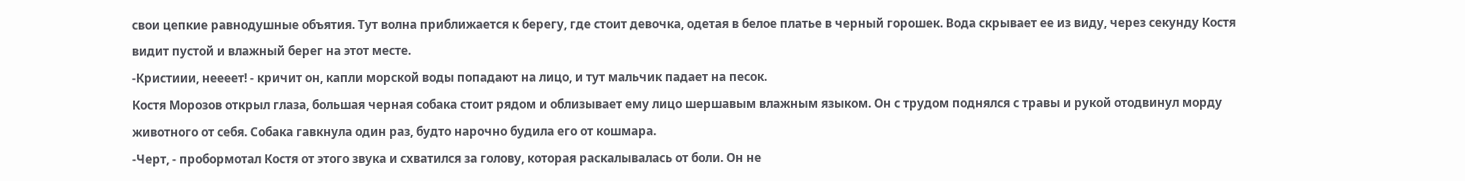свои цепкие равнодушные объятия. Тут волна приближается к берегу, где стоит девочка, одетая в белое платье в черный горошек. Вода скрывает ее из виду, через секунду Костя видит пустой и влажный берег на этот месте.
-Кристиии, неееет! - кричит он, капли морской воды попадают на лицо, и тут мальчик падает на песок.
Костя Морозов открыл глаза, большая черная собака стоит рядом и облизывает ему лицо шершавым влажным языком. Он с трудом поднялся с травы и рукой отодвинул морду животного от себя. Собака гавкнула один раз, будто нарочно будила его от кошмара.
-Черт, - пробормотал Костя от этого звука и схватился за голову, которая раскалывалась от боли. Он не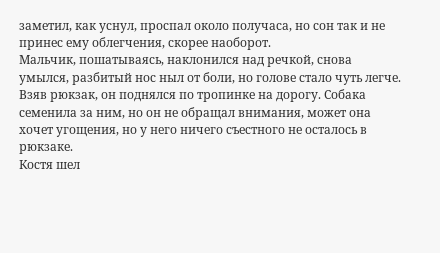заметил, как уснул, проспал около получаса, но сон так и не принес ему облегчения, скорее наоборот.
Мальчик, пошатываясь, наклонился над речкой, снова умылся, разбитый нос ныл от боли, но голове стало чуть легче. Взяв рюкзак, он поднялся по тропинке на дорогу. Собака семенила за ним, но он не обращал внимания, может она хочет угощения, но у него ничего съестного не осталось в рюкзаке.
Костя шел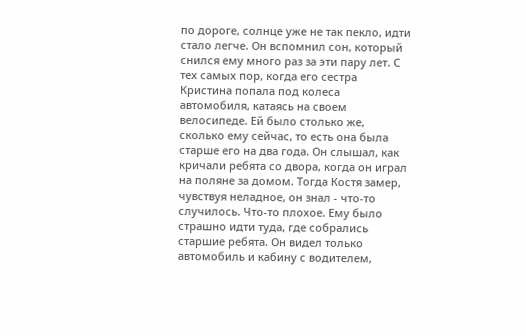по дороге, солнце уже не так пекло, идти стало легче. Он вспомнил сон, который снился ему много раз за эти пару лет. С тех самых пор, когда его сестра Кристина попала под колеса автомобиля, катаясь на своем велосипеде. Ей было столько же, сколько ему сейчас, то есть она была старше его на два года. Он слышал, как кричали ребята со двора, когда он играл на поляне за домом. Тогда Костя замер, чувствуя неладное, он знал - что-то случилось. Что-то плохое. Ему было страшно идти туда, где собрались старшие ребята. Он видел только автомобиль и кабину с водителем,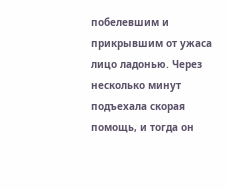побелевшим и прикрывшим от ужаса лицо ладонью. Через несколько минут подъехала скорая помощь, и тогда он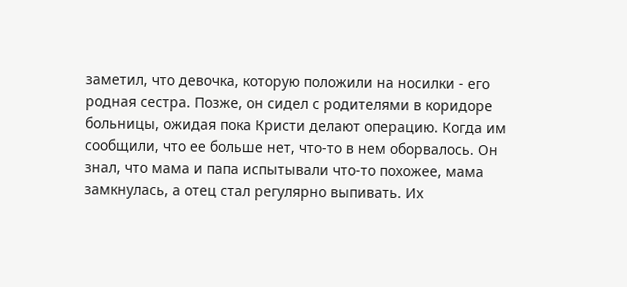заметил, что девочка, которую положили на носилки - его родная сестра. Позже, он сидел с родителями в коридоре больницы, ожидая пока Кристи делают операцию. Когда им сообщили, что ее больше нет, что-то в нем оборвалось. Он знал, что мама и папа испытывали что-то похожее, мама замкнулась, а отец стал регулярно выпивать. Их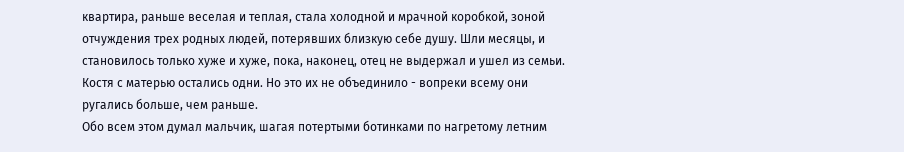квартира, раньше веселая и теплая, стала холодной и мрачной коробкой, зоной отчуждения трех родных людей, потерявших близкую себе душу. Шли месяцы, и становилось только хуже и хуже, пока, наконец, отец не выдержал и ушел из семьи. Костя с матерью остались одни. Но это их не объединило - вопреки всему они ругались больше, чем раньше.
Обо всем этом думал мальчик, шагая потертыми ботинками по нагретому летним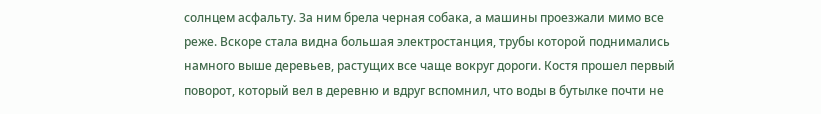солнцем асфальту. За ним брела черная собака, а машины проезжали мимо все реже. Вскоре стала видна большая электростанция, трубы которой поднимались намного выше деревьев, растущих все чаще вокруг дороги. Костя прошел первый поворот, который вел в деревню и вдруг вспомнил, что воды в бутылке почти не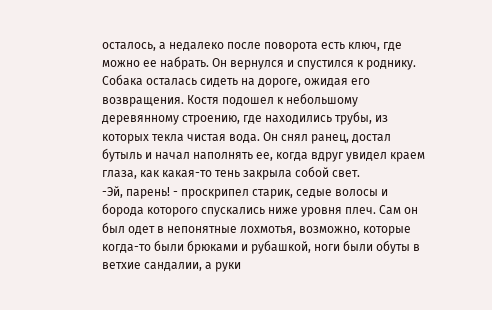осталось, а недалеко после поворота есть ключ, где можно ее набрать. Он вернулся и спустился к роднику. Собака осталась сидеть на дороге, ожидая его возвращения. Костя подошел к небольшому деревянному строению, где находились трубы, из которых текла чистая вода. Он снял ранец, достал бутыль и начал наполнять ее, когда вдруг увидел краем глаза, как какая-то тень закрыла собой свет.
-Эй, парень! - проскрипел старик, седые волосы и борода которого спускались ниже уровня плеч. Сам он был одет в непонятные лохмотья, возможно, которые когда-то были брюками и рубашкой, ноги были обуты в ветхие сандалии, а руки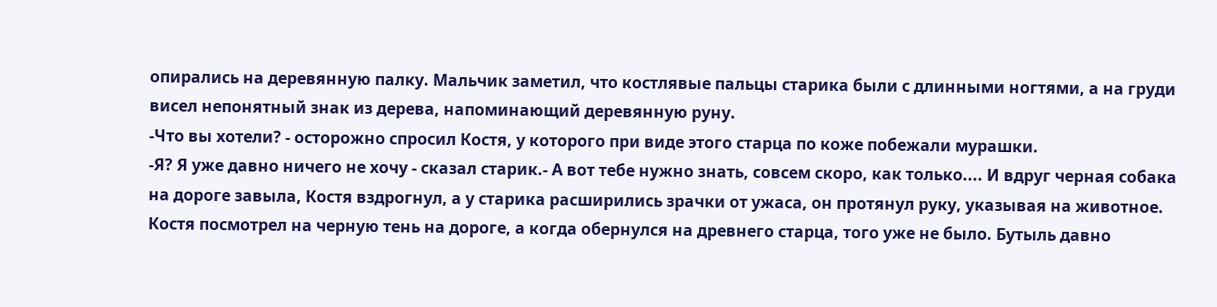опирались на деревянную палку. Мальчик заметил, что костлявые пальцы старика были с длинными ногтями, а на груди висел непонятный знак из дерева, напоминающий деревянную руну.
-Что вы хотели? - осторожно спросил Костя, у которого при виде этого старца по коже побежали мурашки.
-Я? Я уже давно ничего не хочу - сказал старик.- А вот тебе нужно знать, совсем скоро, как только.... И вдруг черная собака на дороге завыла, Костя вздрогнул, а у старика расширились зрачки от ужаса, он протянул руку, указывая на животное. Костя посмотрел на черную тень на дороге, а когда обернулся на древнего старца, того уже не было. Бутыль давно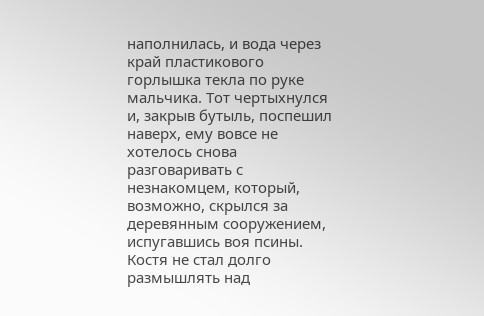наполнилась, и вода через край пластикового горлышка текла по руке мальчика. Тот чертыхнулся и, закрыв бутыль, поспешил наверх, ему вовсе не хотелось снова разговаривать с незнакомцем, который, возможно, скрылся за деревянным сооружением, испугавшись воя псины. Костя не стал долго размышлять над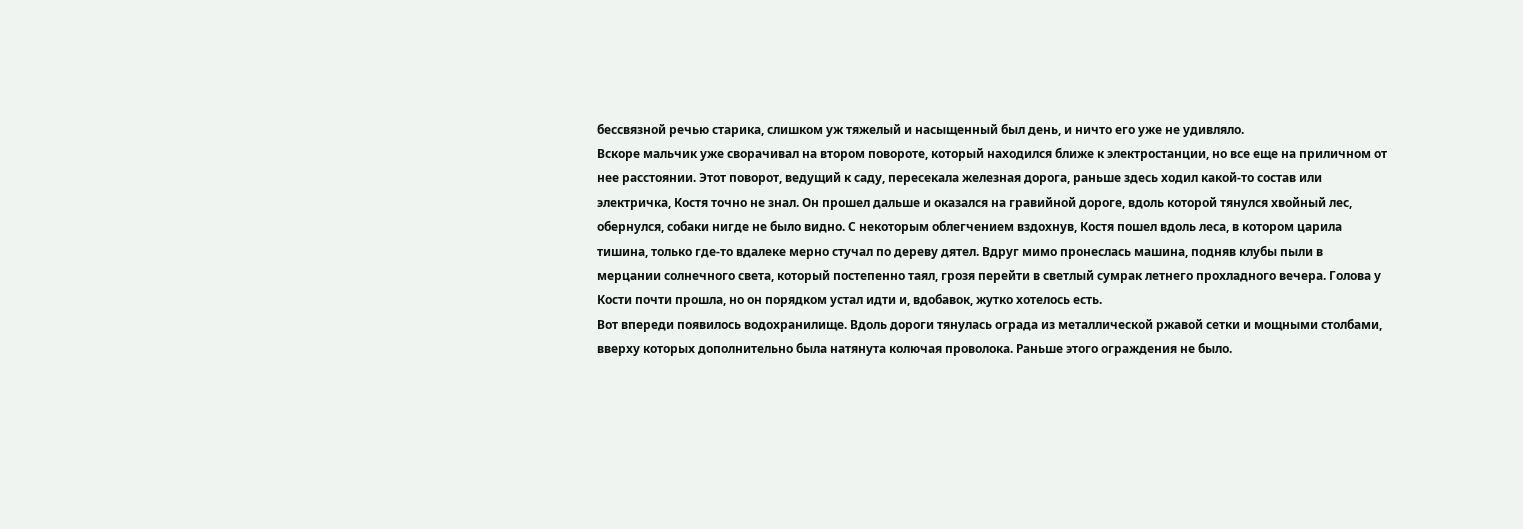бессвязной речью старика, слишком уж тяжелый и насыщенный был день, и ничто его уже не удивляло.
Вскоре мальчик уже сворачивал на втором повороте, который находился ближе к электростанции, но все еще на приличном от нее расстоянии. Этот поворот, ведущий к саду, пересекала железная дорога, раньше здесь ходил какой-то состав или электричка, Костя точно не знал. Он прошел дальше и оказался на гравийной дороге, вдоль которой тянулся хвойный лес, обернулся, собаки нигде не было видно. С некоторым облегчением вздохнув, Костя пошел вдоль леса, в котором царила тишина, только где-то вдалеке мерно стучал по дереву дятел. Вдруг мимо пронеслась машина, подняв клубы пыли в мерцании солнечного света, который постепенно таял, грозя перейти в светлый сумрак летнего прохладного вечера. Голова у Кости почти прошла, но он порядком устал идти и, вдобавок, жутко хотелось есть.
Вот впереди появилось водохранилище. Вдоль дороги тянулась ограда из металлической ржавой сетки и мощными столбами, вверху которых дополнительно была натянута колючая проволока. Раньше этого ограждения не было.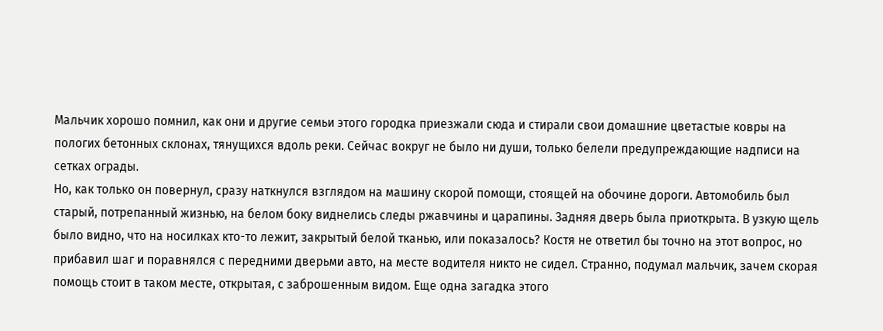Мальчик хорошо помнил, как они и другие семьи этого городка приезжали сюда и стирали свои домашние цветастые ковры на пологих бетонных склонах, тянущихся вдоль реки. Сейчас вокруг не было ни души, только белели предупреждающие надписи на сетках ограды.
Но, как только он повернул, сразу наткнулся взглядом на машину скорой помощи, стоящей на обочине дороги. Автомобиль был старый, потрепанный жизнью, на белом боку виднелись следы ржавчины и царапины. Задняя дверь была приоткрыта. В узкую щель было видно, что на носилках кто-то лежит, закрытый белой тканью, или показалось? Костя не ответил бы точно на этот вопрос, но прибавил шаг и поравнялся с передними дверьми авто, на месте водителя никто не сидел. Странно, подумал мальчик, зачем скорая помощь стоит в таком месте, открытая, с заброшенным видом. Еще одна загадка этого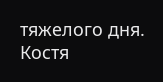тяжелого дня.
Костя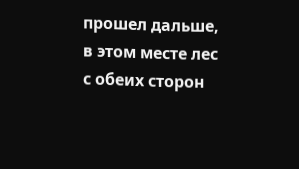прошел дальше, в этом месте лес с обеих сторон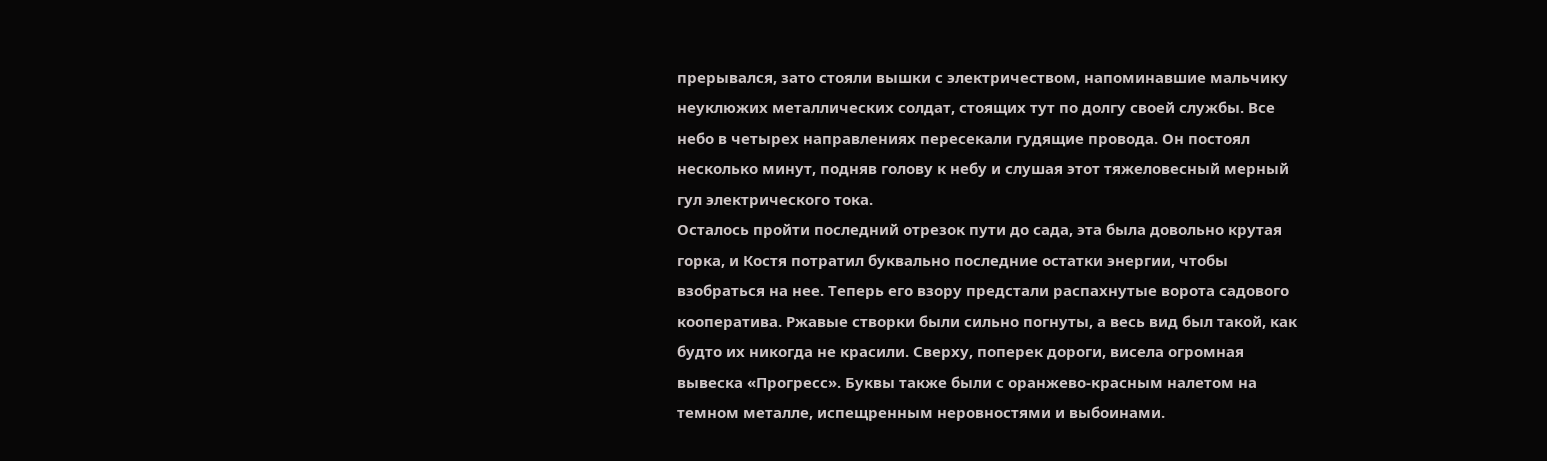прерывался, зато стояли вышки с электричеством, напоминавшие мальчику неуклюжих металлических солдат, стоящих тут по долгу своей службы. Все небо в четырех направлениях пересекали гудящие провода. Он постоял несколько минут, подняв голову к небу и слушая этот тяжеловесный мерный гул электрического тока.
Осталось пройти последний отрезок пути до сада, эта была довольно крутая горка, и Костя потратил буквально последние остатки энергии, чтобы взобраться на нее. Теперь его взору предстали распахнутые ворота садового кооператива. Ржавые створки были сильно погнуты, а весь вид был такой, как будто их никогда не красили. Сверху, поперек дороги, висела огромная вывеска «Прогресс». Буквы также были с оранжево-красным налетом на темном металле, испещренным неровностями и выбоинами.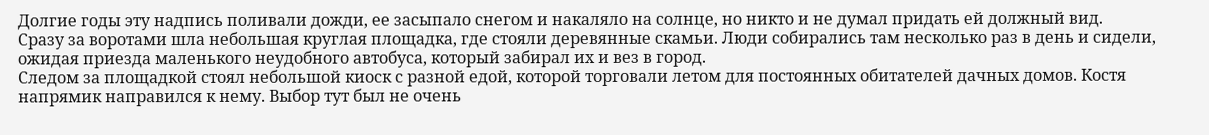Долгие годы эту надпись поливали дожди, ее засыпало снегом и накаляло на солнце, но никто и не думал придать ей должный вид.
Сразу за воротами шла небольшая круглая площадка, где стояли деревянные скамьи. Люди собирались там несколько раз в день и сидели, ожидая приезда маленького неудобного автобуса, который забирал их и вез в город.
Следом за площадкой стоял небольшой киоск с разной едой, которой торговали летом для постоянных обитателей дачных домов. Костя напрямик направился к нему. Выбор тут был не очень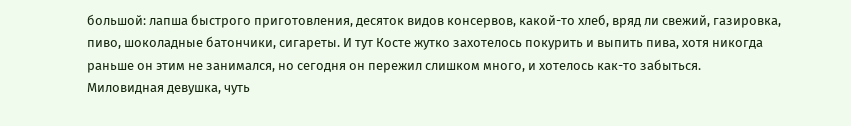большой: лапша быстрого приготовления, десяток видов консервов, какой-то хлеб, вряд ли свежий, газировка, пиво, шоколадные батончики, сигареты. И тут Косте жутко захотелось покурить и выпить пива, хотя никогда раньше он этим не занимался, но сегодня он пережил слишком много, и хотелось как-то забыться.
Миловидная девушка, чуть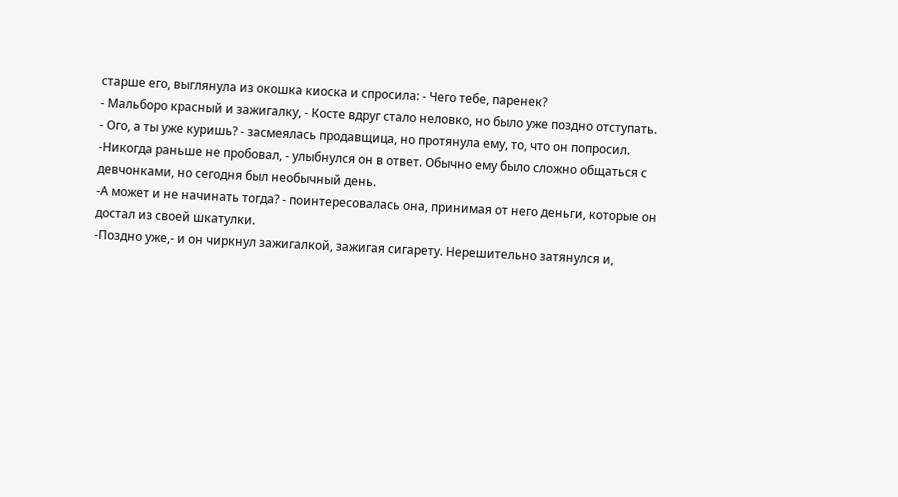старше его, выглянула из окошка киоска и спросила: - Чего тебе, паренек?
- Мальборо красный и зажигалку, - Косте вдруг стало неловко, но было уже поздно отступать.
- Ого, а ты уже куришь? - засмеялась продавщица, но протянула ему, то, что он попросил.
-Никогда раньше не пробовал, - улыбнулся он в ответ. Обычно ему было сложно общаться с девчонками, но сегодня был необычный день.
-А может и не начинать тогда? - поинтересовалась она, принимая от него деньги, которые он достал из своей шкатулки.
-Поздно уже,- и он чиркнул зажигалкой, зажигая сигарету. Нерешительно затянулся и,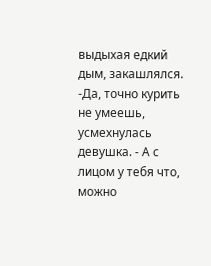выдыхая едкий дым, закашлялся.
-Да, точно курить не умеешь, усмехнулась девушка. - А с лицом у тебя что, можно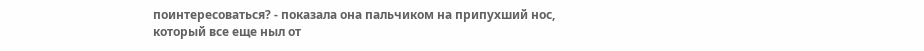поинтересоваться? - показала она пальчиком на припухший нос, который все еще ныл от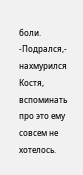боли.
-Подрался,- нахмурился Костя, вспоминать про это ему совсем не хотелось.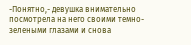-Понятно,- девушка внимательно посмотрела на него своими темно-зелеными глазами и снова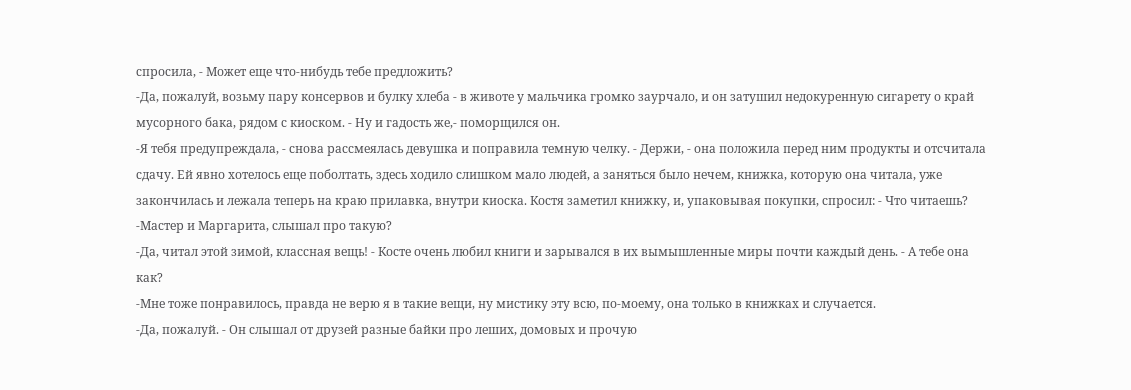спросила, - Может еще что-нибудь тебе предложить?
-Да, пожалуй, возьму пару консервов и булку хлеба - в животе у мальчика громко заурчало, и он затушил недокуренную сигарету о край мусорного бака, рядом с киоском. - Ну и гадость же,- поморщился он.
-Я тебя предупреждала, - снова рассмеялась девушка и поправила темную челку. - Держи, - она положила перед ним продукты и отсчитала сдачу. Ей явно хотелось еще поболтать, здесь ходило слишком мало людей, а заняться было нечем, книжка, которую она читала, уже закончилась и лежала теперь на краю прилавка, внутри киоска. Костя заметил книжку, и, упаковывая покупки, спросил: - Что читаешь?
-Мастер и Маргарита, слышал про такую?
-Да, читал этой зимой, классная вещь! - Косте очень любил книги и зарывался в их вымышленные миры почти каждый день. - А тебе она как?
-Мне тоже понравилось, правда не верю я в такие вещи, ну мистику эту всю, по-моему, она только в книжках и случается.
-Да, пожалуй. - Он слышал от друзей разные байки про леших, домовых и прочую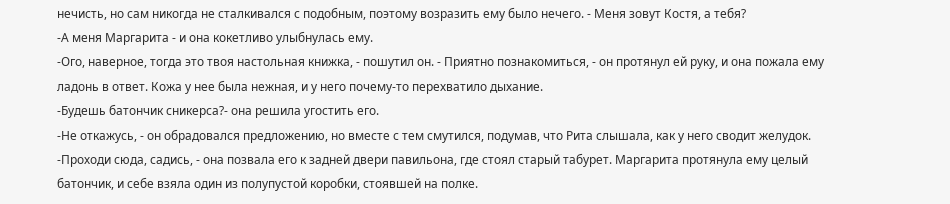нечисть, но сам никогда не сталкивался с подобным, поэтому возразить ему было нечего. - Меня зовут Костя, а тебя?
-А меня Маргарита - и она кокетливо улыбнулась ему.
-Ого, наверное, тогда это твоя настольная книжка, - пошутил он. - Приятно познакомиться, - он протянул ей руку, и она пожала ему ладонь в ответ. Кожа у нее была нежная, и у него почему-то перехватило дыхание.
-Будешь батончик сникерса?- она решила угостить его.
-Не откажусь, - он обрадовался предложению, но вместе с тем смутился, подумав, что Рита слышала, как у него сводит желудок.
-Проходи сюда, садись, - она позвала его к задней двери павильона, где стоял старый табурет. Маргарита протянула ему целый батончик, и себе взяла один из полупустой коробки, стоявшей на полке.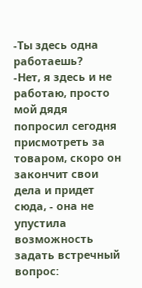-Ты здесь одна работаешь?
-Нет, я здесь и не работаю, просто мой дядя попросил сегодня присмотреть за товаром, скоро он закончит свои дела и придет сюда, - она не упустила возможность задать встречный вопрос: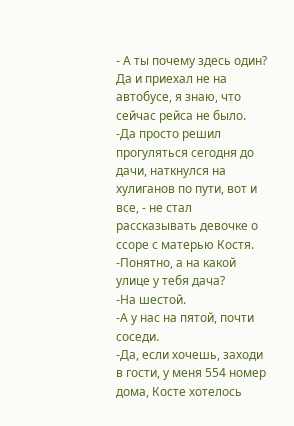- А ты почему здесь один? Да и приехал не на автобусе, я знаю, что сейчас рейса не было.
-Да просто решил прогуляться сегодня до дачи, наткнулся на хулиганов по пути, вот и все, - не стал рассказывать девочке о ссоре с матерью Костя.
-Понятно, а на какой улице у тебя дача?
-На шестой.
-А у нас на пятой, почти соседи.
-Да, если хочешь, заходи в гости, у меня 554 номер дома, Косте хотелось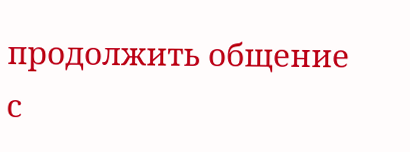продолжить общение с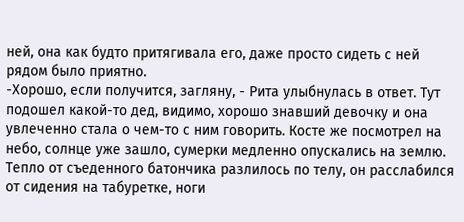ней, она как будто притягивала его, даже просто сидеть с ней рядом было приятно.
-Хорошо, если получится, загляну, - Рита улыбнулась в ответ. Тут подошел какой-то дед, видимо, хорошо знавший девочку и она увлеченно стала о чем-то с ним говорить. Косте же посмотрел на небо, солнце уже зашло, сумерки медленно опускались на землю. Тепло от съеденного батончика разлилось по телу, он расслабился от сидения на табуретке, ноги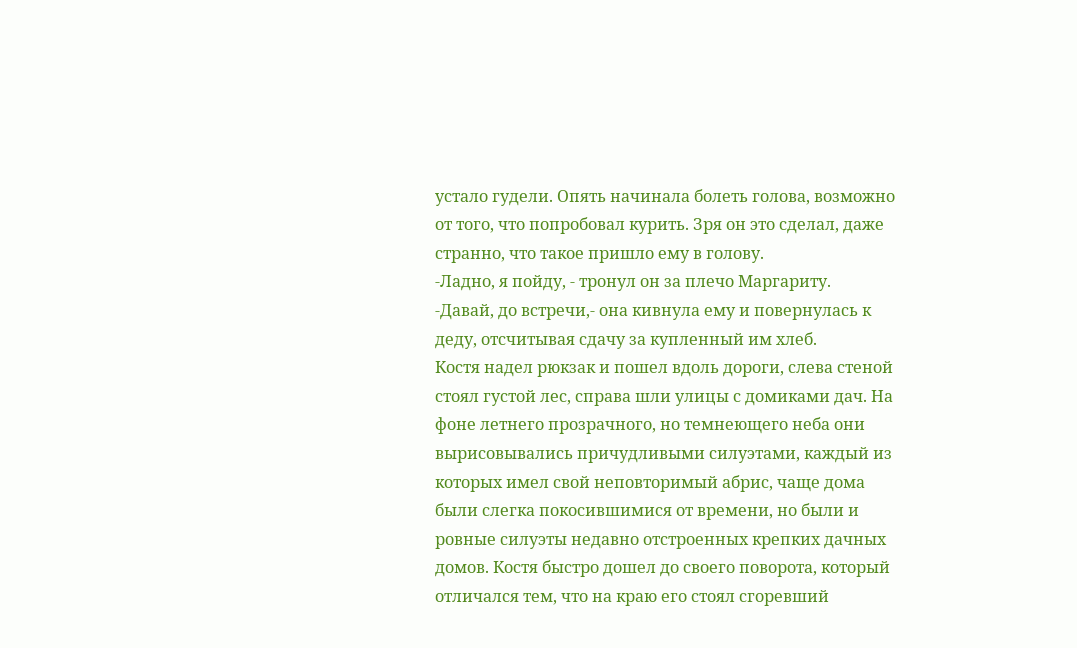устало гудели. Опять начинала болеть голова, возможно от того, что попробовал курить. Зря он это сделал, даже странно, что такое пришло ему в голову.
-Ладно, я пойду, - тронул он за плечо Маргариту.
-Давай, до встречи,- она кивнула ему и повернулась к деду, отсчитывая сдачу за купленный им хлеб.
Костя надел рюкзак и пошел вдоль дороги, слева стеной стоял густой лес, справа шли улицы с домиками дач. На фоне летнего прозрачного, но темнеющего неба они вырисовывались причудливыми силуэтами, каждый из которых имел свой неповторимый абрис, чаще дома были слегка покосившимися от времени, но были и ровные силуэты недавно отстроенных крепких дачных домов. Костя быстро дошел до своего поворота, который отличался тем, что на краю его стоял сгоревший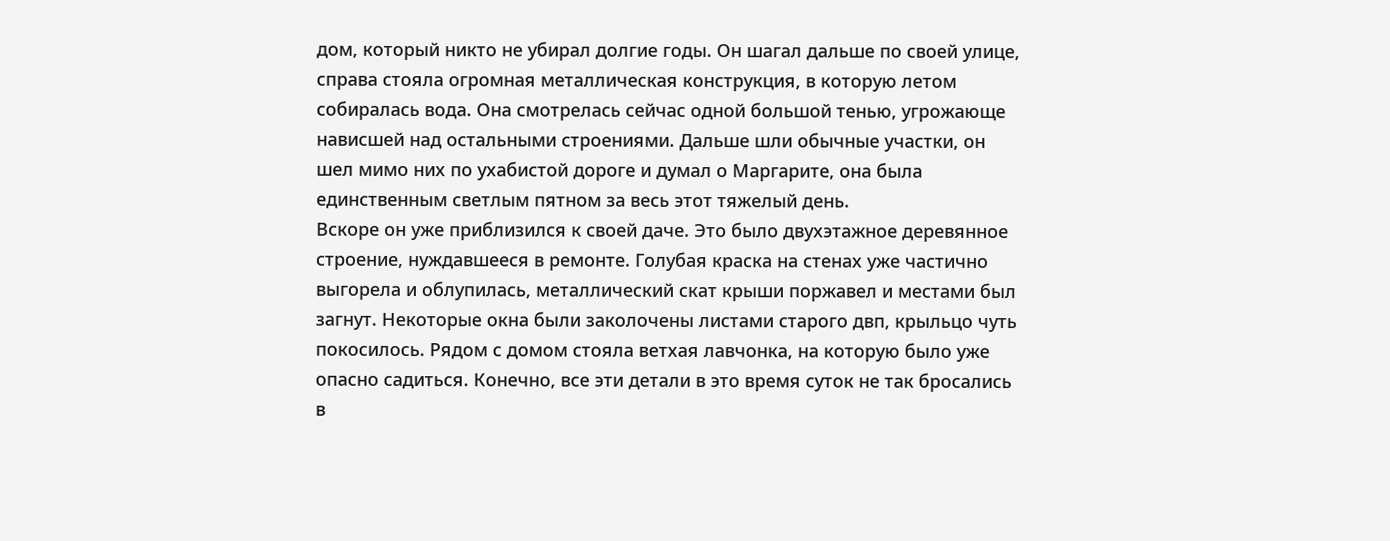дом, который никто не убирал долгие годы. Он шагал дальше по своей улице, справа стояла огромная металлическая конструкция, в которую летом собиралась вода. Она смотрелась сейчас одной большой тенью, угрожающе нависшей над остальными строениями. Дальше шли обычные участки, он шел мимо них по ухабистой дороге и думал о Маргарите, она была единственным светлым пятном за весь этот тяжелый день.
Вскоре он уже приблизился к своей даче. Это было двухэтажное деревянное строение, нуждавшееся в ремонте. Голубая краска на стенах уже частично выгорела и облупилась, металлический скат крыши поржавел и местами был загнут. Некоторые окна были заколочены листами старого двп, крыльцо чуть покосилось. Рядом с домом стояла ветхая лавчонка, на которую было уже опасно садиться. Конечно, все эти детали в это время суток не так бросались в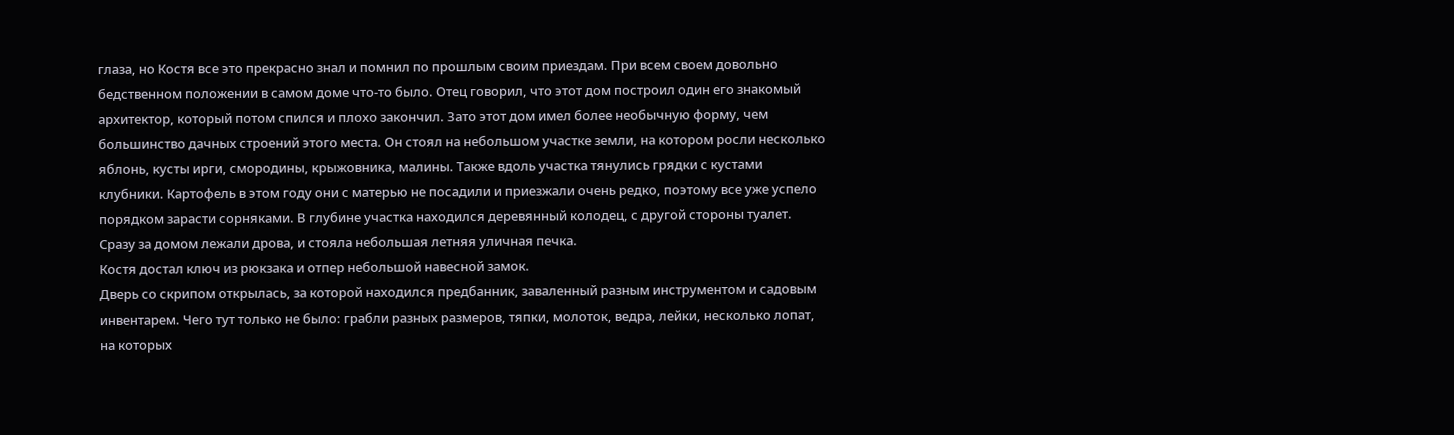глаза, но Костя все это прекрасно знал и помнил по прошлым своим приездам. При всем своем довольно бедственном положении в самом доме что-то было. Отец говорил, что этот дом построил один его знакомый архитектор, который потом спился и плохо закончил. Зато этот дом имел более необычную форму, чем большинство дачных строений этого места. Он стоял на небольшом участке земли, на котором росли несколько яблонь, кусты ирги, смородины, крыжовника, малины. Также вдоль участка тянулись грядки с кустами клубники. Картофель в этом году они с матерью не посадили и приезжали очень редко, поэтому все уже успело порядком зарасти сорняками. В глубине участка находился деревянный колодец, с другой стороны туалет. Сразу за домом лежали дрова, и стояла небольшая летняя уличная печка.
Костя достал ключ из рюкзака и отпер небольшой навесной замок.
Дверь со скрипом открылась, за которой находился предбанник, заваленный разным инструментом и садовым инвентарем. Чего тут только не было: грабли разных размеров, тяпки, молоток, ведра, лейки, несколько лопат, на которых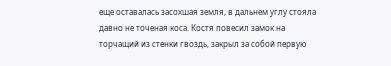еще оставалась засохшая земля, в дальнем углу стояла давно не точеная коса. Костя повесил замок на торчащий из стенки гвоздь, закрыл за собой первую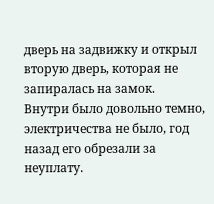дверь на задвижку и открыл вторую дверь, которая не запиралась на замок.
Внутри было довольно темно, электричества не было, год назад его обрезали за неуплату.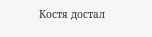Костя достал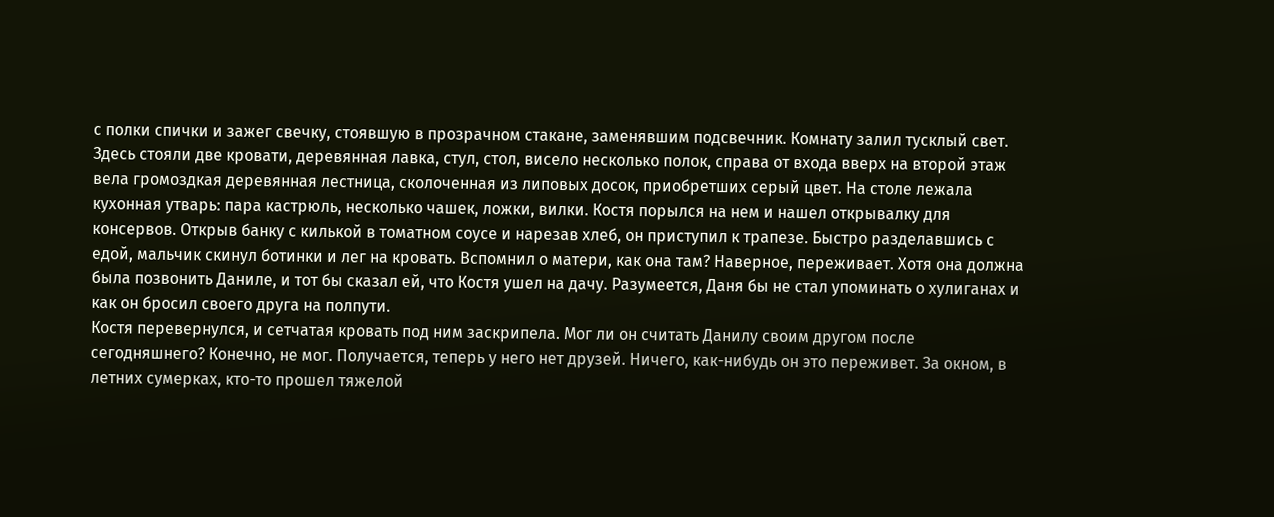с полки спички и зажег свечку, стоявшую в прозрачном стакане, заменявшим подсвечник. Комнату залил тусклый свет. Здесь стояли две кровати, деревянная лавка, стул, стол, висело несколько полок, справа от входа вверх на второй этаж вела громоздкая деревянная лестница, сколоченная из липовых досок, приобретших серый цвет. На столе лежала кухонная утварь: пара кастрюль, несколько чашек, ложки, вилки. Костя порылся на нем и нашел открывалку для консервов. Открыв банку с килькой в томатном соусе и нарезав хлеб, он приступил к трапезе. Быстро разделавшись с едой, мальчик скинул ботинки и лег на кровать. Вспомнил о матери, как она там? Наверное, переживает. Хотя она должна была позвонить Даниле, и тот бы сказал ей, что Костя ушел на дачу. Разумеется, Даня бы не стал упоминать о хулиганах и как он бросил своего друга на полпути.
Костя перевернулся, и сетчатая кровать под ним заскрипела. Мог ли он считать Данилу своим другом после сегодняшнего? Конечно, не мог. Получается, теперь у него нет друзей. Ничего, как-нибудь он это переживет. За окном, в летних сумерках, кто-то прошел тяжелой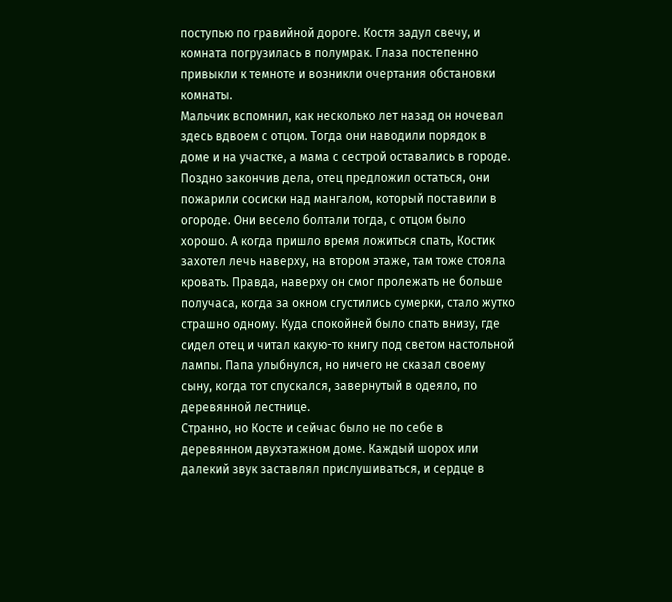поступью по гравийной дороге. Костя задул свечу, и комната погрузилась в полумрак. Глаза постепенно привыкли к темноте и возникли очертания обстановки комнаты.
Мальчик вспомнил, как несколько лет назад он ночевал здесь вдвоем с отцом. Тогда они наводили порядок в доме и на участке, а мама с сестрой оставались в городе. Поздно закончив дела, отец предложил остаться, они пожарили сосиски над мангалом, который поставили в огороде. Они весело болтали тогда, с отцом было хорошо. А когда пришло время ложиться спать, Костик захотел лечь наверху, на втором этаже, там тоже стояла кровать. Правда, наверху он смог пролежать не больше получаса, когда за окном сгустились сумерки, стало жутко страшно одному. Куда спокойней было спать внизу, где сидел отец и читал какую-то книгу под светом настольной лампы. Папа улыбнулся, но ничего не сказал своему сыну, когда тот спускался, завернутый в одеяло, по деревянной лестнице.
Странно, но Косте и сейчас было не по себе в деревянном двухэтажном доме. Каждый шорох или далекий звук заставлял прислушиваться, и сердце в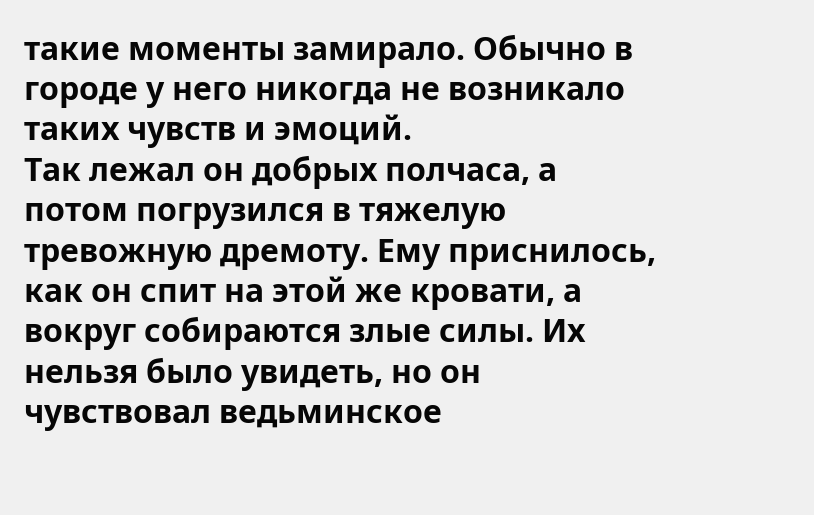такие моменты замирало. Обычно в городе у него никогда не возникало таких чувств и эмоций.
Так лежал он добрых полчаса, а потом погрузился в тяжелую тревожную дремоту. Ему приснилось, как он спит на этой же кровати, а вокруг собираются злые силы. Их нельзя было увидеть, но он чувствовал ведьминское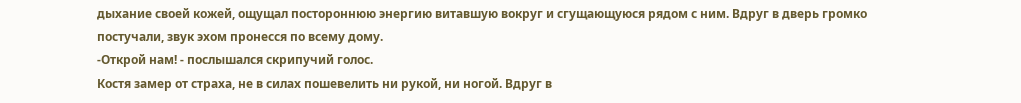дыхание своей кожей, ощущал постороннюю энергию витавшую вокруг и сгущающуюся рядом с ним. Вдруг в дверь громко постучали, звук эхом пронесся по всему дому.
-Открой нам! - послышался скрипучий голос.
Костя замер от страха, не в силах пошевелить ни рукой, ни ногой. Вдруг в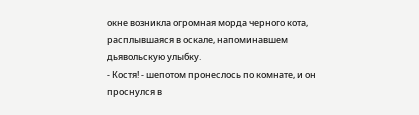окне возникла огромная морда черного кота, расплывшаяся в оскале, напоминавшем дьявольскую улыбку.
- Костя! - шепотом пронеслось по комнате, и он проснулся в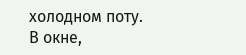холодном поту.
В окне,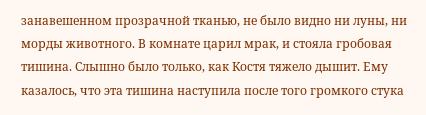занавешенном прозрачной тканью, не было видно ни луны, ни морды животного. В комнате царил мрак, и стояла гробовая тишина. Слышно было только, как Костя тяжело дышит. Ему казалось, что эта тишина наступила после того громкого стука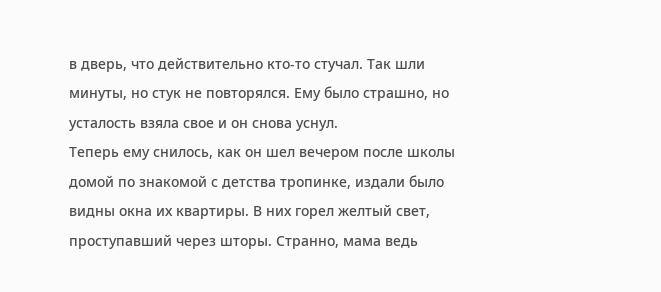в дверь, что действительно кто-то стучал. Так шли минуты, но стук не повторялся. Ему было страшно, но усталость взяла свое и он снова уснул.
Теперь ему снилось, как он шел вечером после школы домой по знакомой с детства тропинке, издали было видны окна их квартиры. В них горел желтый свет, проступавший через шторы. Странно, мама ведь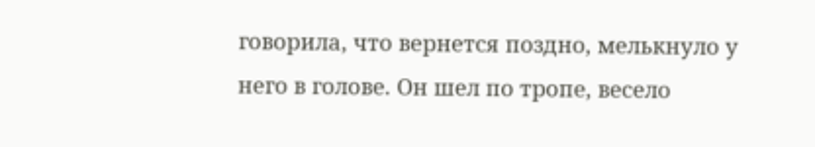говорила, что вернется поздно, мелькнуло у него в голове. Он шел по тропе, весело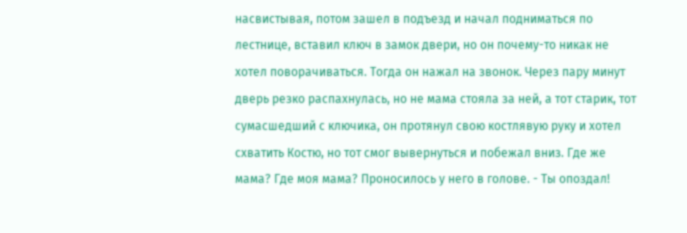насвистывая, потом зашел в подъезд и начал подниматься по лестнице, вставил ключ в замок двери, но он почему-то никак не хотел поворачиваться. Тогда он нажал на звонок. Через пару минут дверь резко распахнулась, но не мама стояла за ней, а тот старик, тот сумасшедший с ключика, он протянул свою костлявую руку и хотел схватить Костю, но тот смог вывернуться и побежал вниз. Где же мама? Где моя мама? Проносилось у него в голове. - Ты опоздал!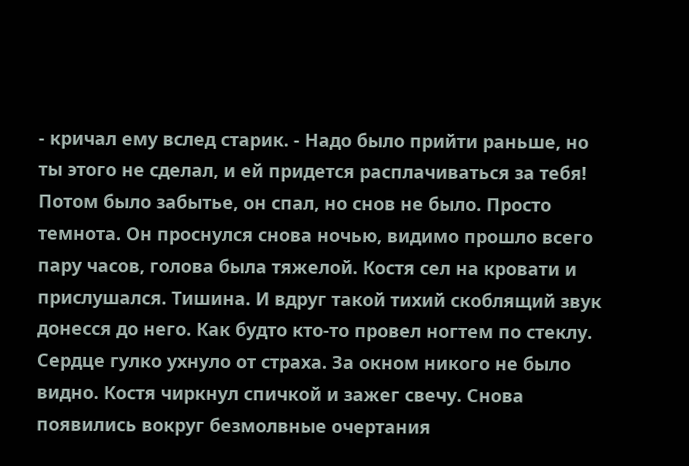- кричал ему вслед старик. - Надо было прийти раньше, но ты этого не сделал, и ей придется расплачиваться за тебя!
Потом было забытье, он спал, но снов не было. Просто темнота. Он проснулся снова ночью, видимо прошло всего пару часов, голова была тяжелой. Костя сел на кровати и прислушался. Тишина. И вдруг такой тихий скоблящий звук донесся до него. Как будто кто-то провел ногтем по стеклу. Сердце гулко ухнуло от страха. За окном никого не было видно. Костя чиркнул спичкой и зажег свечу. Снова появились вокруг безмолвные очертания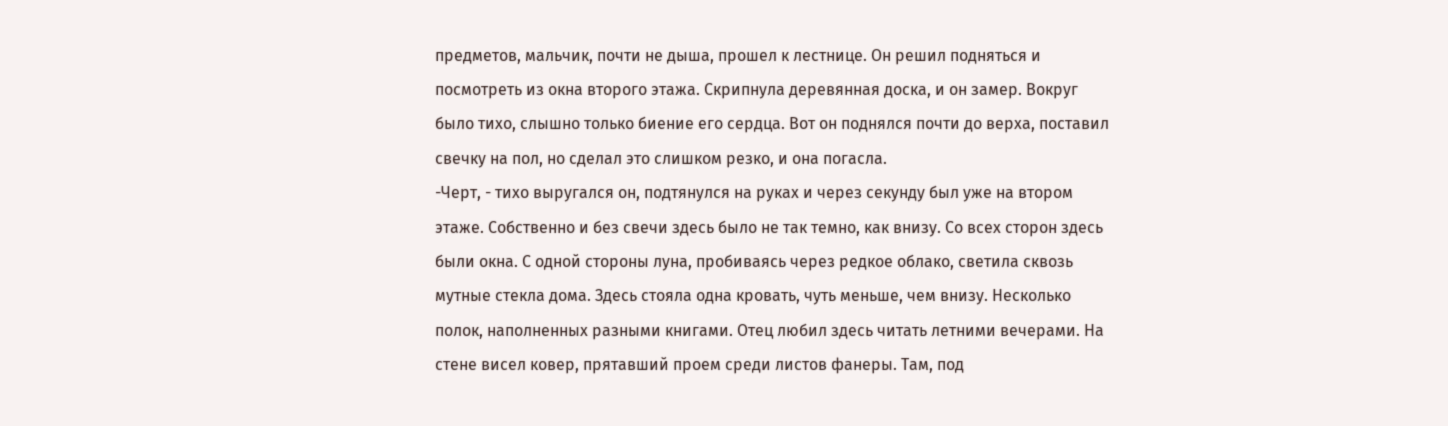предметов, мальчик, почти не дыша, прошел к лестнице. Он решил подняться и посмотреть из окна второго этажа. Скрипнула деревянная доска, и он замер. Вокруг было тихо, слышно только биение его сердца. Вот он поднялся почти до верха, поставил свечку на пол, но сделал это слишком резко, и она погасла.
-Черт, - тихо выругался он, подтянулся на руках и через секунду был уже на втором этаже. Собственно и без свечи здесь было не так темно, как внизу. Со всех сторон здесь были окна. С одной стороны луна, пробиваясь через редкое облако, светила сквозь мутные стекла дома. Здесь стояла одна кровать, чуть меньше, чем внизу. Несколько полок, наполненных разными книгами. Отец любил здесь читать летними вечерами. На стене висел ковер, прятавший проем среди листов фанеры. Там, под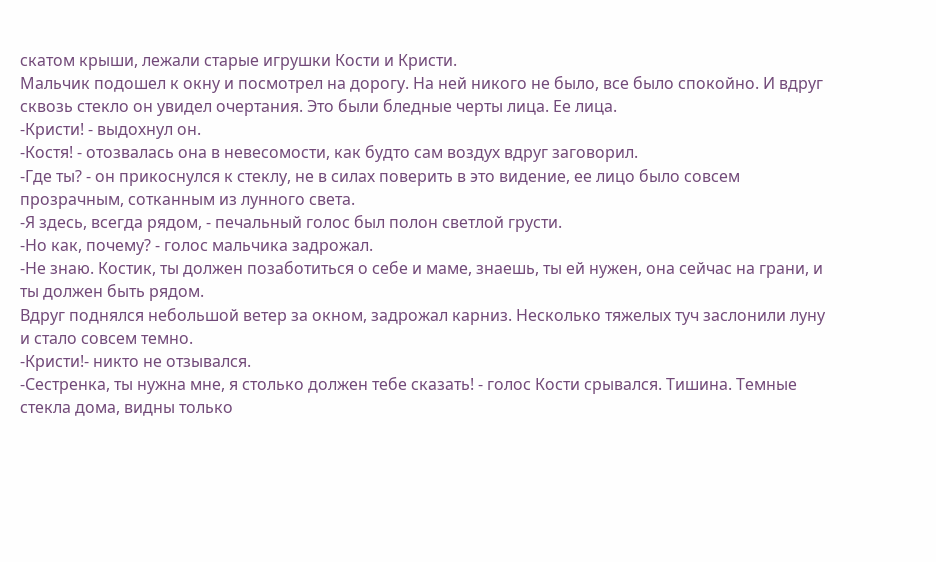скатом крыши, лежали старые игрушки Кости и Кристи.
Мальчик подошел к окну и посмотрел на дорогу. На ней никого не было, все было спокойно. И вдруг сквозь стекло он увидел очертания. Это были бледные черты лица. Ее лица.
-Кристи! - выдохнул он.
-Костя! - отозвалась она в невесомости, как будто сам воздух вдруг заговорил.
-Где ты? - он прикоснулся к стеклу, не в силах поверить в это видение, ее лицо было совсем прозрачным, сотканным из лунного света.
-Я здесь, всегда рядом, - печальный голос был полон светлой грусти.
-Но как, почему? - голос мальчика задрожал.
-Не знаю. Костик, ты должен позаботиться о себе и маме, знаешь, ты ей нужен, она сейчас на грани, и ты должен быть рядом.
Вдруг поднялся небольшой ветер за окном, задрожал карниз. Несколько тяжелых туч заслонили луну и стало совсем темно.
-Кристи!- никто не отзывался.
-Сестренка, ты нужна мне, я столько должен тебе сказать! - голос Кости срывался. Тишина. Темные стекла дома, видны только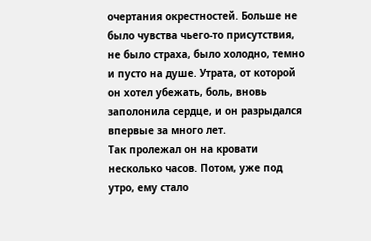очертания окрестностей. Больше не было чувства чьего-то присутствия, не было страха, было холодно, темно и пусто на душе. Утрата, от которой он хотел убежать, боль, вновь заполонила сердце, и он разрыдался впервые за много лет.
Так пролежал он на кровати несколько часов. Потом, уже под утро, ему стало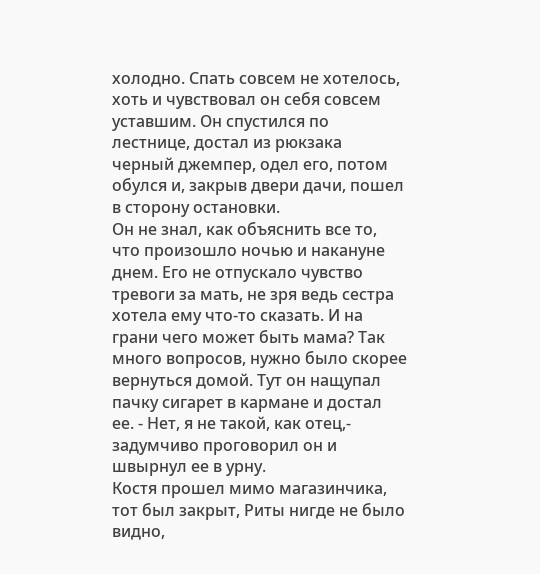холодно. Спать совсем не хотелось, хоть и чувствовал он себя совсем уставшим. Он спустился по лестнице, достал из рюкзака черный джемпер, одел его, потом обулся и, закрыв двери дачи, пошел в сторону остановки.
Он не знал, как объяснить все то, что произошло ночью и накануне днем. Его не отпускало чувство тревоги за мать, не зря ведь сестра хотела ему что-то сказать. И на грани чего может быть мама? Так много вопросов, нужно было скорее вернуться домой. Тут он нащупал пачку сигарет в кармане и достал ее. - Нет, я не такой, как отец,- задумчиво проговорил он и швырнул ее в урну.
Костя прошел мимо магазинчика, тот был закрыт, Риты нигде не было видно,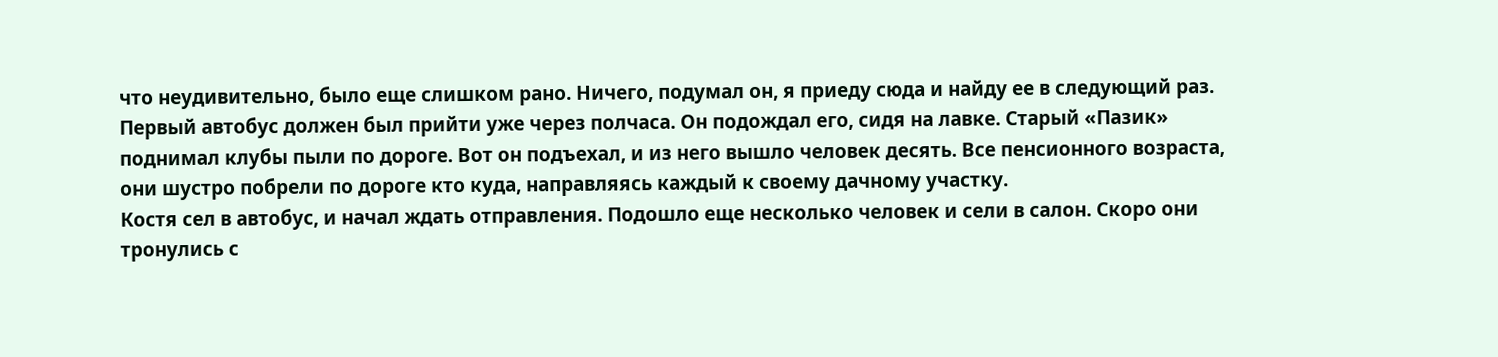что неудивительно, было еще слишком рано. Ничего, подумал он, я приеду сюда и найду ее в следующий раз. Первый автобус должен был прийти уже через полчаса. Он подождал его, сидя на лавке. Старый «Пазик» поднимал клубы пыли по дороге. Вот он подъехал, и из него вышло человек десять. Все пенсионного возраста, они шустро побрели по дороге кто куда, направляясь каждый к своему дачному участку.
Костя сел в автобус, и начал ждать отправления. Подошло еще несколько человек и сели в салон. Скоро они тронулись с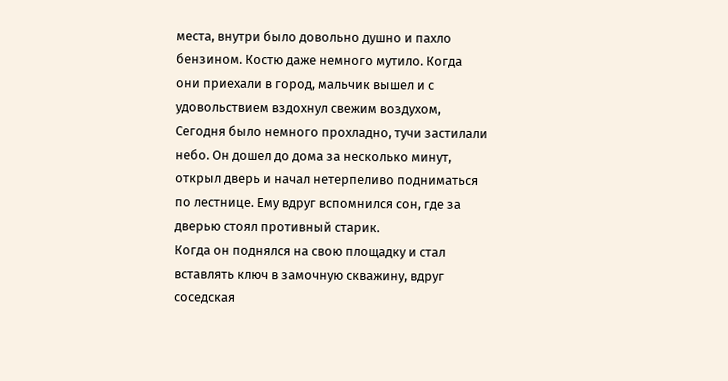места, внутри было довольно душно и пахло бензином. Костю даже немного мутило. Когда они приехали в город, мальчик вышел и с удовольствием вздохнул свежим воздухом, Сегодня было немного прохладно, тучи застилали небо. Он дошел до дома за несколько минут, открыл дверь и начал нетерпеливо подниматься по лестнице. Ему вдруг вспомнился сон, где за дверью стоял противный старик.
Когда он поднялся на свою площадку и стал вставлять ключ в замочную скважину, вдруг соседская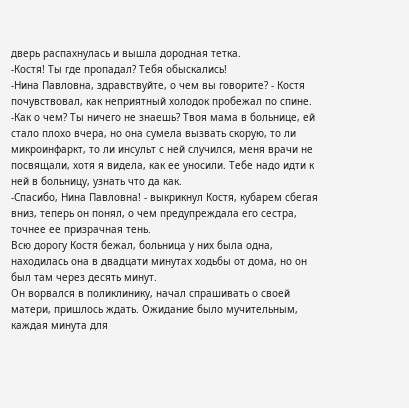дверь распахнулась и вышла дородная тетка.
-Костя! Ты где пропадал? Тебя обыскались!
-Нина Павловна, здравствуйте, о чем вы говорите? - Костя почувствовал, как неприятный холодок пробежал по спине.
-Как о чем? Ты ничего не знаешь? Твоя мама в больнице, ей стало плохо вчера, но она сумела вызвать скорую, то ли микроинфаркт, то ли инсульт с ней случился, меня врачи не посвящали, хотя я видела, как ее уносили. Тебе надо идти к ней в больницу, узнать что да как.
-Спасибо, Нина Павловна! - выкрикнул Костя, кубарем сбегая вниз, теперь он понял, о чем предупреждала его сестра, точнее ее призрачная тень.
Всю дорогу Костя бежал, больница у них была одна, находилась она в двадцати минутах ходьбы от дома, но он был там через десять минут.
Он ворвался в поликлинику, начал спрашивать о своей матери, пришлось ждать. Ожидание было мучительным, каждая минута для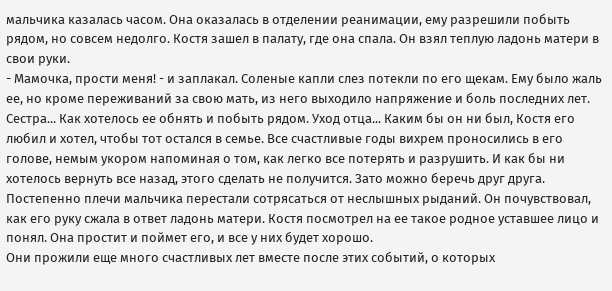мальчика казалась часом. Она оказалась в отделении реанимации, ему разрешили побыть рядом, но совсем недолго. Костя зашел в палату, где она спала. Он взял теплую ладонь матери в свои руки.
- Мамочка, прости меня! - и заплакал. Соленые капли слез потекли по его щекам. Ему было жаль ее, но кроме переживаний за свою мать, из него выходило напряжение и боль последних лет. Сестра... Как хотелось ее обнять и побыть рядом. Уход отца... Каким бы он ни был, Костя его любил и хотел, чтобы тот остался в семье. Все счастливые годы вихрем проносились в его голове, немым укором напоминая о том, как легко все потерять и разрушить. И как бы ни хотелось вернуть все назад, этого сделать не получится. Зато можно беречь друг друга. Постепенно плечи мальчика перестали сотрясаться от неслышных рыданий. Он почувствовал, как его руку сжала в ответ ладонь матери. Костя посмотрел на ее такое родное уставшее лицо и понял. Она простит и поймет его, и все у них будет хорошо.
Они прожили еще много счастливых лет вместе после этих событий, о которых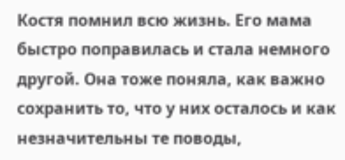Костя помнил всю жизнь. Его мама быстро поправилась и стала немного другой. Она тоже поняла, как важно сохранить то, что у них осталось и как незначительны те поводы,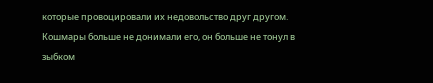которые провоцировали их недовольство друг другом. Кошмары больше не донимали его, он больше не тонул в зыбком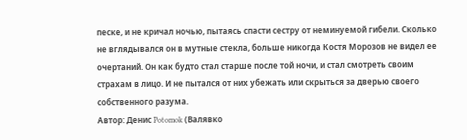песке, и не кричал ночью, пытаясь спасти сестру от неминуемой гибели. Сколько не вглядывался он в мутные стекла, больше никогда Костя Морозов не видел ее очертаний. Он как будто стал старше после той ночи, и стал смотреть своим страхам в лицо. И не пытался от них убежать или скрыться за дверью своего собственного разума.
Автор: Денис Potomok (Валявко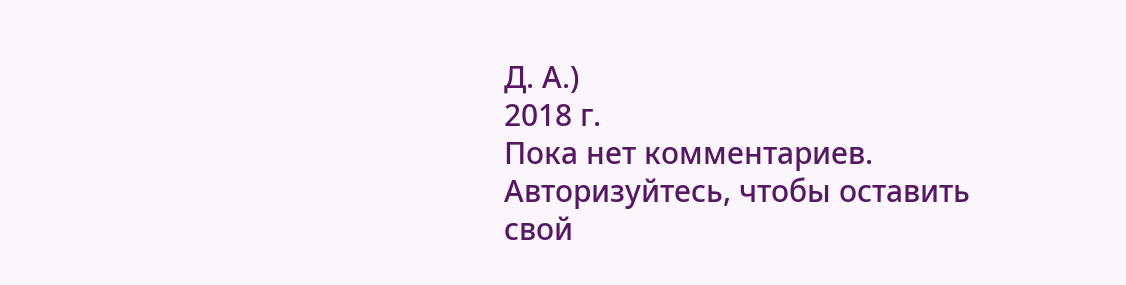Д. А.)
2018 г.
Пока нет комментариев. Авторизуйтесь, чтобы оставить свой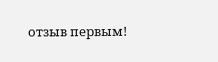отзыв первым!